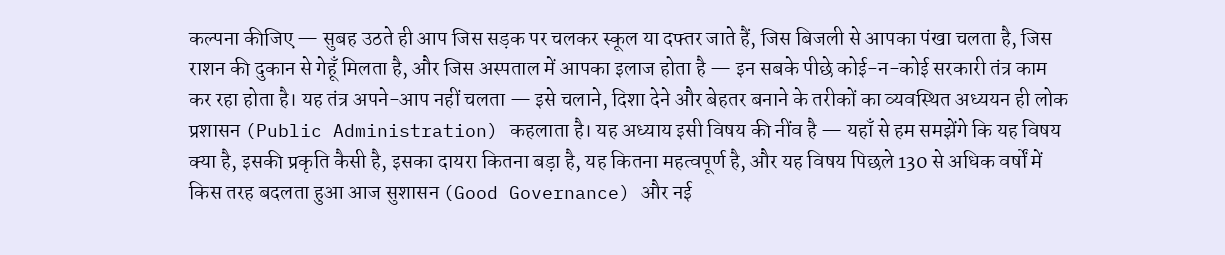कल्पना कीजिए — सुबह उठते ही आप जिस सड़क पर चलकर स्कूल या दफ्तर जाते हैं, जिस बिजली से आपका पंखा चलता है, जिस राशन की दुकान से गेहूँ मिलता है, और जिस अस्पताल में आपका इलाज होता है — इन सबके पीछे कोई-न-कोई सरकारी तंत्र काम कर रहा होता है। यह तंत्र अपने-आप नहीं चलता — इसे चलाने, दिशा देने और बेहतर बनाने के तरीकों का व्यवस्थित अध्ययन ही लोक प्रशासन (Public Administration) कहलाता है। यह अध्याय इसी विषय की नींव है — यहाँ से हम समझेंगे कि यह विषय क्या है, इसकी प्रकृति कैसी है, इसका दायरा कितना बड़ा है, यह कितना महत्वपूर्ण है, और यह विषय पिछले 130 से अधिक वर्षों में किस तरह बदलता हुआ आज सुशासन (Good Governance) और नई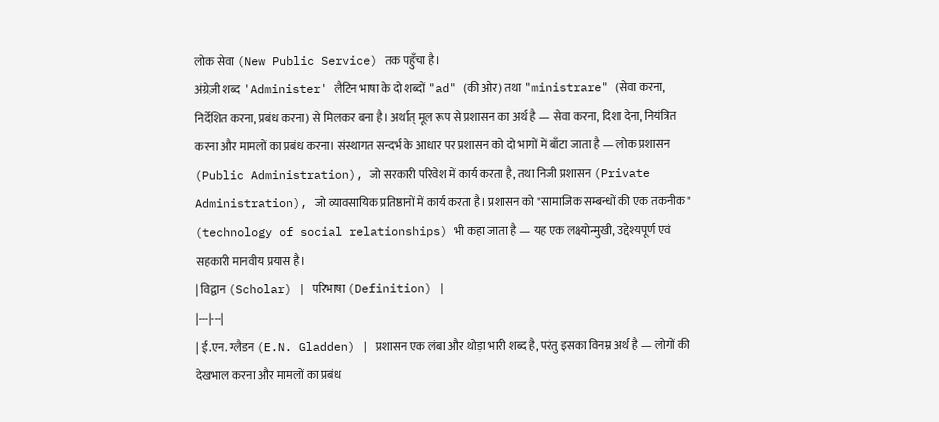लोक सेवा (New Public Service) तक पहुँचा है।
अंग्रेज़ी शब्द 'Administer' लैटिन भाषा के दो शब्दों "ad" (की ओर) तथा "ministrare" (सेवा करना, निर्देशित करना, प्रबंध करना) से मिलकर बना है। अर्थात् मूल रूप से प्रशासन का अर्थ है — सेवा करना, दिशा देना, नियंत्रित करना और मामलों का प्रबंध करना। संस्थागत सन्दर्भ के आधार पर प्रशासन को दो भागों में बाँटा जाता है — लोक प्रशासन (Public Administration), जो सरकारी परिवेश में कार्य करता है, तथा निजी प्रशासन (Private Administration), जो व्यावसायिक प्रतिष्ठानों में कार्य करता है। प्रशासन को "सामाजिक सम्बन्धों की एक तकनीक" (technology of social relationships) भी कहा जाता है — यह एक लक्ष्योन्मुखी, उद्देश्यपूर्ण एवं सहकारी मानवीय प्रयास है।
| विद्वान (Scholar) | परिभाषा (Definition) |
|---|---|
| ई.एन. ग्लैडन (E.N. Gladden) | प्रशासन एक लंबा और थोड़ा भारी शब्द है, परंतु इसका विनम्र अर्थ है — लोगों की देखभाल करना और मामलों का प्रबंध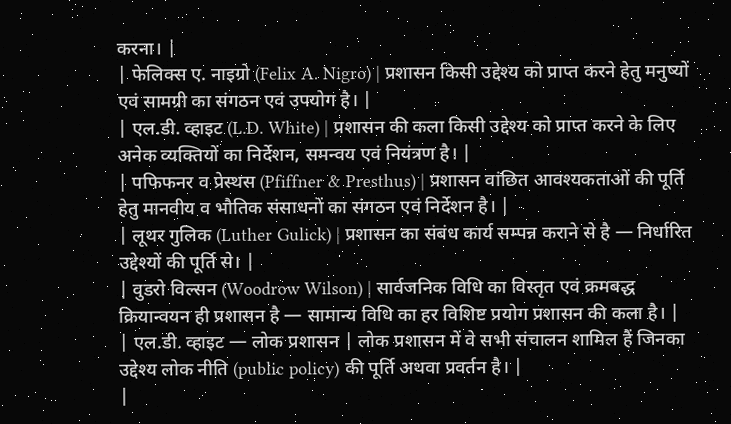करना। |
| फेलिक्स ए. नाइग्रो (Felix A. Nigro) | प्रशासन किसी उद्देश्य को प्राप्त करने हेतु मनुष्यों एवं सामग्री का संगठन एवं उपयोग है। |
| एल.डी. व्हाइट (L.D. White) | प्रशासन की कला किसी उद्देश्य को प्राप्त करने के लिए अनेक व्यक्तियों का निर्देशन, समन्वय एवं नियंत्रण है। |
| पफिफनर व प्रेस्थस (Pfiffner & Presthus) | प्रशासन वांछित आवश्यकताओं की पूर्ति हेतु मानवीय व भौतिक संसाधनों का संगठन एवं निर्देशन है। |
| लूथर गुलिक (Luther Gulick) | प्रशासन का संबंध कार्य सम्पन्न कराने से है — निर्धारित उद्देश्यों की पूर्ति से। |
| वुडरो विल्सन (Woodrow Wilson) | सार्वजनिक विधि का विस्तृत एवं क्रमबद्ध क्रियान्वयन ही प्रशासन है — सामान्य विधि का हर विशिष्ट प्रयोग प्रशासन की कला है। |
| एल.डी. व्हाइट — लोक प्रशासन | लोक प्रशासन में वे सभी संचालन शामिल हैं जिनका उद्देश्य लोक नीति (public policy) की पूर्ति अथवा प्रवर्तन है। |
|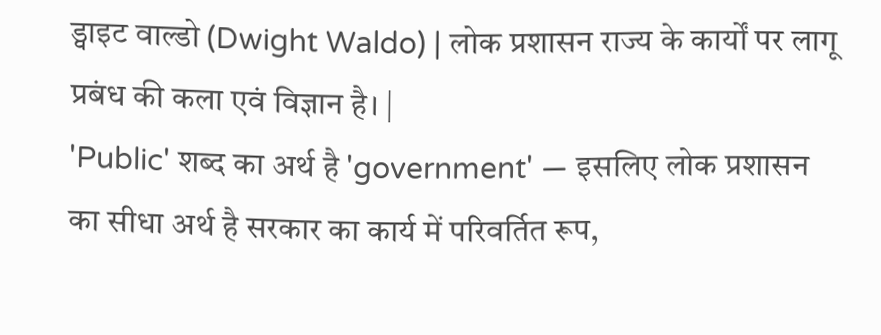ड्वाइट वाल्डो (Dwight Waldo) | लोक प्रशासन राज्य के कार्यों पर लागू प्रबंध की कला एवं विज्ञान है। |
'Public' शब्द का अर्थ है 'government' — इसलिए लोक प्रशासन का सीधा अर्थ है सरकार का कार्य में परिवर्तित रूप,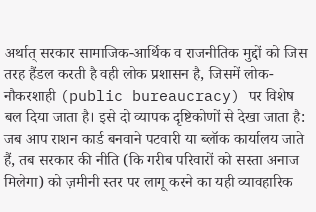अर्थात् सरकार सामाजिक-आर्थिक व राजनीतिक मुद्दों को जिस तरह हैंडल करती है वही लोक प्रशासन है, जिसमें लोक-नौकरशाही (public bureaucracy) पर विशेष बल दिया जाता है। इसे दो व्यापक दृष्टिकोणों से देखा जाता है:
जब आप राशन कार्ड बनवाने पटवारी या ब्लॉक कार्यालय जाते हैं, तब सरकार की नीति (कि गरीब परिवारों को सस्ता अनाज मिलेगा) को ज़मीनी स्तर पर लागू करने का यही व्यावहारिक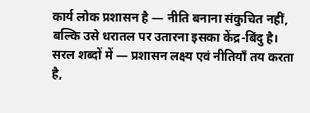कार्य लोक प्रशासन है — नीति बनाना संकुचित नहीं, बल्कि उसे धरातल पर उतारना इसका केंद्र-बिंदु है।
सरल शब्दों में — प्रशासन लक्ष्य एवं नीतियाँ तय करता है,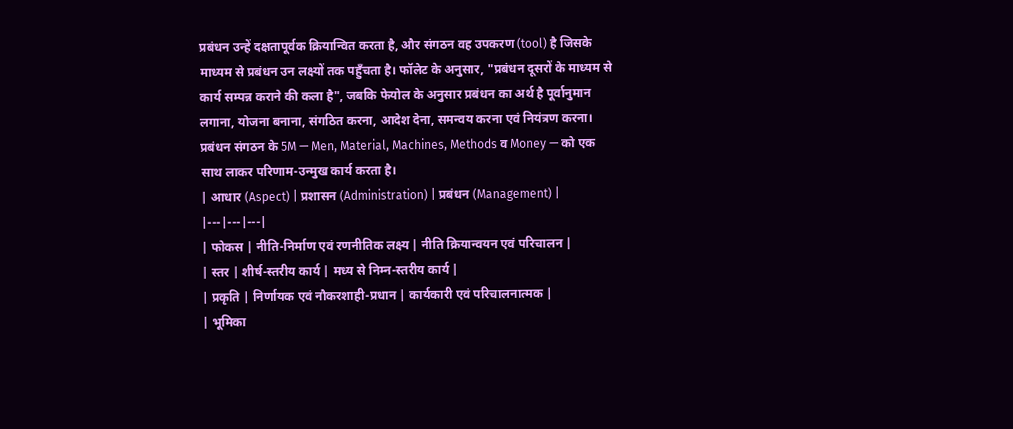प्रबंधन उन्हें दक्षतापूर्वक क्रियान्वित करता है, और संगठन वह उपकरण (tool) है जिसके माध्यम से प्रबंधन उन लक्ष्यों तक पहुँचता है। फॉलेट के अनुसार, "प्रबंधन दूसरों के माध्यम से कार्य सम्पन्न कराने की कला है", जबकि फेयोल के अनुसार प्रबंधन का अर्थ है पूर्वानुमान लगाना, योजना बनाना, संगठित करना, आदेश देना, समन्वय करना एवं नियंत्रण करना। प्रबंधन संगठन के 5M — Men, Material, Machines, Methods व Money — को एक साथ लाकर परिणाम-उन्मुख कार्य करता है।
| आधार (Aspect) | प्रशासन (Administration) | प्रबंधन (Management) |
|---|---|---|
| फोकस | नीति-निर्माण एवं रणनीतिक लक्ष्य | नीति क्रियान्वयन एवं परिचालन |
| स्तर | शीर्ष-स्तरीय कार्य | मध्य से निम्न-स्तरीय कार्य |
| प्रकृति | निर्णायक एवं नौकरशाही-प्रधान | कार्यकारी एवं परिचालनात्मक |
| भूमिका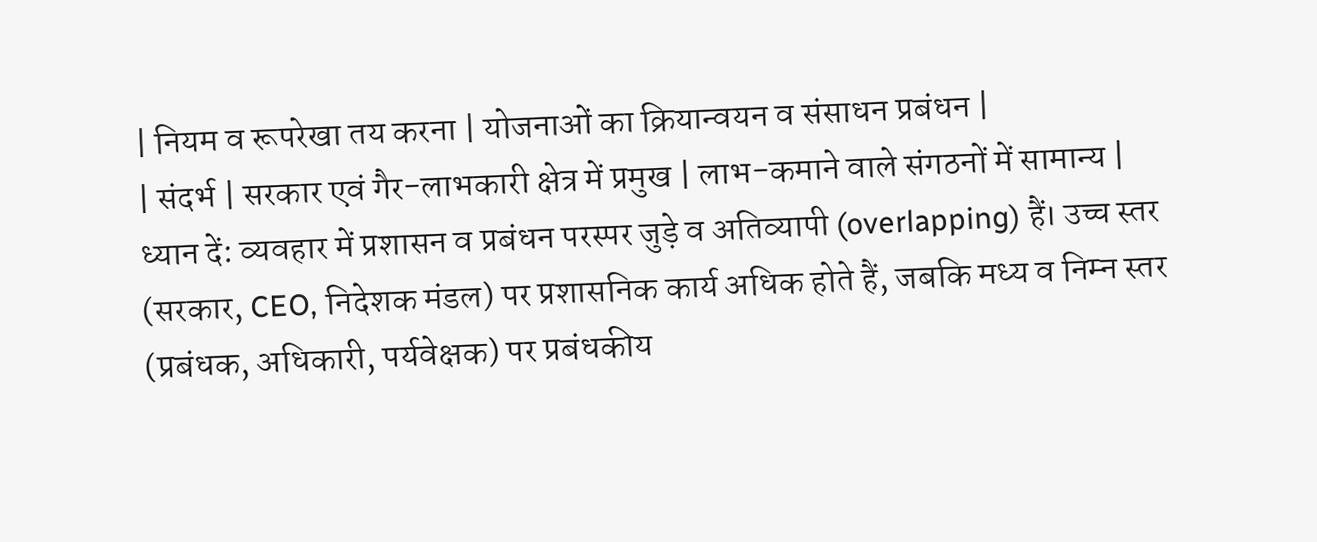| नियम व रूपरेखा तय करना | योजनाओं का क्रियान्वयन व संसाधन प्रबंधन |
| संदर्भ | सरकार एवं गैर-लाभकारी क्षेत्र में प्रमुख | लाभ-कमाने वाले संगठनों में सामान्य |
ध्यान दें: व्यवहार में प्रशासन व प्रबंधन परस्पर जुड़े व अतिव्यापी (overlapping) हैं। उच्च स्तर (सरकार, CEO, निदेशक मंडल) पर प्रशासनिक कार्य अधिक होते हैं, जबकि मध्य व निम्न स्तर (प्रबंधक, अधिकारी, पर्यवेक्षक) पर प्रबंधकीय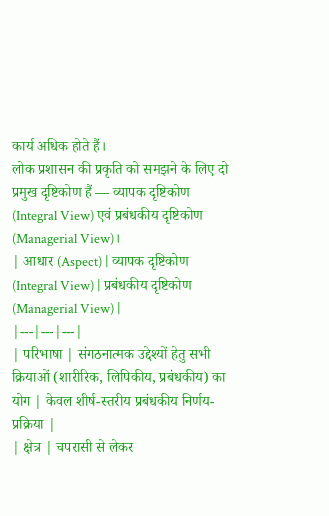कार्य अधिक होते हैं।
लोक प्रशासन की प्रकृति को समझने के लिए दो प्रमुख दृष्टिकोण हैं — व्यापक दृष्टिकोण (Integral View) एवं प्रबंधकीय दृष्टिकोण (Managerial View)।
| आधार (Aspect) | व्यापक दृष्टिकोण (Integral View) | प्रबंधकीय दृष्टिकोण (Managerial View) |
|---|---|---|
| परिभाषा | संगठनात्मक उद्देश्यों हेतु सभी क्रियाओं (शारीरिक, लिपिकीय, प्रबंधकीय) का योग | केवल शीर्ष-स्तरीय प्रबंधकीय निर्णय-प्रक्रिया |
| क्षेत्र | चपरासी से लेकर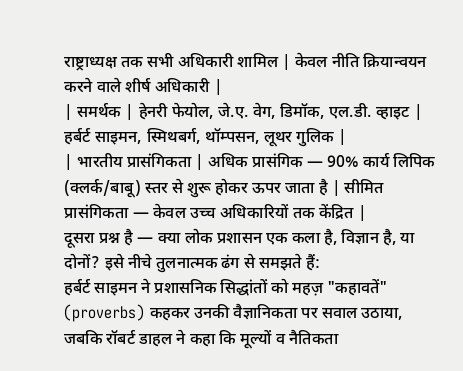राष्ट्राध्यक्ष तक सभी अधिकारी शामिल | केवल नीति क्रियान्वयन करने वाले शीर्ष अधिकारी |
| समर्थक | हेनरी फेयोल, जे.ए. वेग, डिमॉक, एल.डी. व्हाइट | हर्बर्ट साइमन, स्मिथबर्ग, थॉम्पसन, लूथर गुलिक |
| भारतीय प्रासंगिकता | अधिक प्रासंगिक — 90% कार्य लिपिक (क्लर्क/बाबू) स्तर से शुरू होकर ऊपर जाता है | सीमित प्रासंगिकता — केवल उच्च अधिकारियों तक केंद्रित |
दूसरा प्रश्न है — क्या लोक प्रशासन एक कला है, विज्ञान है, या दोनों? इसे नीचे तुलनात्मक ढंग से समझते हैं:
हर्बर्ट साइमन ने प्रशासनिक सिद्धांतों को महज़ "कहावतें" (proverbs) कहकर उनकी वैज्ञानिकता पर सवाल उठाया, जबकि रॉबर्ट डाहल ने कहा कि मूल्यों व नैतिकता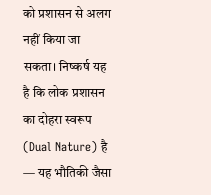को प्रशासन से अलग नहीं किया जा सकता। निष्कर्ष यह है कि लोक प्रशासन का दोहरा स्वरूप (Dual Nature) है — यह भौतिकी जैसा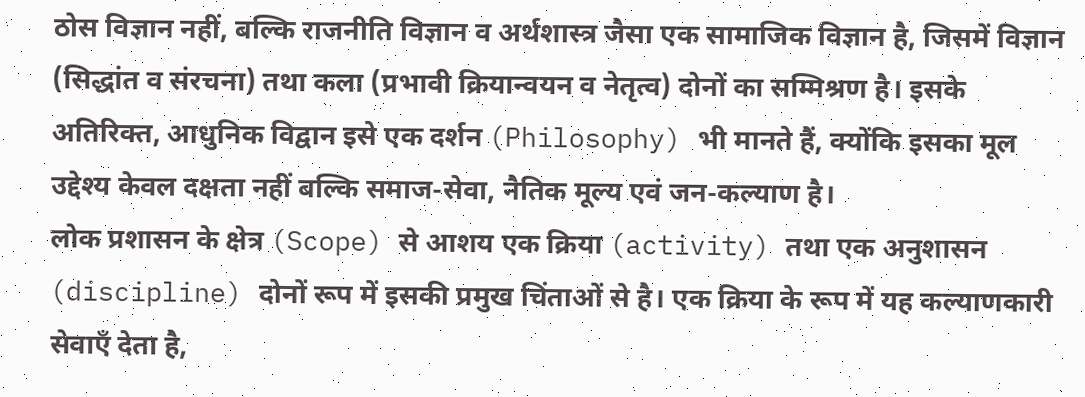ठोस विज्ञान नहीं, बल्कि राजनीति विज्ञान व अर्थशास्त्र जैसा एक सामाजिक विज्ञान है, जिसमें विज्ञान (सिद्धांत व संरचना) तथा कला (प्रभावी क्रियान्वयन व नेतृत्व) दोनों का सम्मिश्रण है। इसके अतिरिक्त, आधुनिक विद्वान इसे एक दर्शन (Philosophy) भी मानते हैं, क्योंकि इसका मूल उद्देश्य केवल दक्षता नहीं बल्कि समाज-सेवा, नैतिक मूल्य एवं जन-कल्याण है।
लोक प्रशासन के क्षेत्र (Scope) से आशय एक क्रिया (activity) तथा एक अनुशासन (discipline) दोनों रूप में इसकी प्रमुख चिंताओं से है। एक क्रिया के रूप में यह कल्याणकारी सेवाएँ देता है,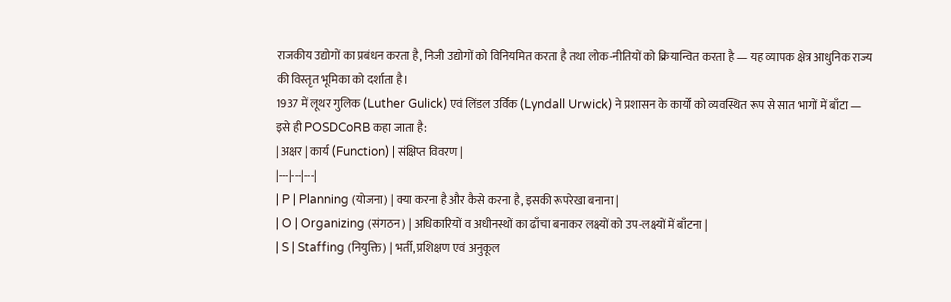राजकीय उद्योगों का प्रबंधन करता है, निजी उद्योगों को विनियमित करता है तथा लोक-नीतियों को क्रियान्वित करता है — यह व्यापक क्षेत्र आधुनिक राज्य की विस्तृत भूमिका को दर्शाता है।
1937 में लूथर गुलिक (Luther Gulick) एवं लिंडल उर्विक (Lyndall Urwick) ने प्रशासन के कार्यों को व्यवस्थित रूप से सात भागों में बाँटा — इसे ही POSDCoRB कहा जाता है:
| अक्षर | कार्य (Function) | संक्षिप्त विवरण |
|---|---|---|
| P | Planning (योजना) | क्या करना है और कैसे करना है, इसकी रूपरेखा बनाना |
| O | Organizing (संगठन) | अधिकारियों व अधीनस्थों का ढाँचा बनाकर लक्ष्यों को उप-लक्ष्यों में बाँटना |
| S | Staffing (नियुक्ति) | भर्ती, प्रशिक्षण एवं अनुकूल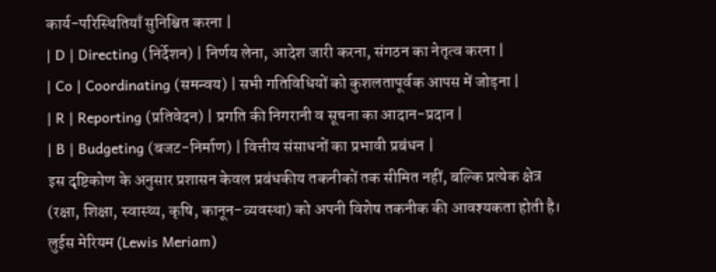कार्य-परिस्थितियाँ सुनिश्चित करना |
| D | Directing (निर्देशन) | निर्णय लेना, आदेश जारी करना, संगठन का नेतृत्व करना |
| Co | Coordinating (समन्वय) | सभी गतिविधियों को कुशलतापूर्वक आपस में जोड़ना |
| R | Reporting (प्रतिवेदन) | प्रगति की निगरानी व सूचना का आदान-प्रदान |
| B | Budgeting (बजट-निर्माण) | वित्तीय संसाधनों का प्रभावी प्रबंधन |
इस दृष्टिकोण के अनुसार प्रशासन केवल प्रबंधकीय तकनीकों तक सीमित नहीं, बल्कि प्रत्येक क्षेत्र (रक्षा, शिक्षा, स्वास्थ्य, कृषि, कानून-व्यवस्था) को अपनी विशेष तकनीक की आवश्यकता होती है। लुईस मेरियम (Lewis Meriam)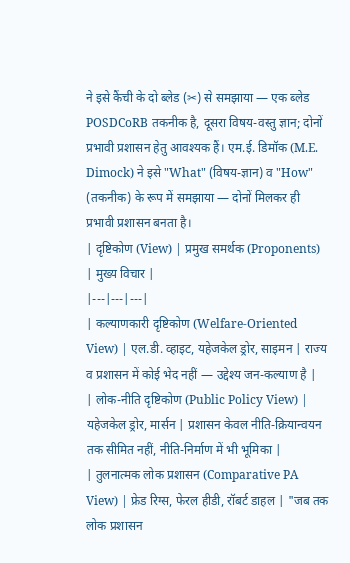ने इसे कैंची के दो ब्लेड (✂) से समझाया — एक ब्लेड POSDCoRB तकनीक है, दूसरा विषय-वस्तु ज्ञान; दोनों प्रभावी प्रशासन हेतु आवश्यक हैं। एम.ई. डिमॉक (M.E. Dimock) ने इसे "What" (विषय-ज्ञान) व "How" (तकनीक) के रूप में समझाया — दोनों मिलकर ही प्रभावी प्रशासन बनता है।
| दृष्टिकोण (View) | प्रमुख समर्थक (Proponents) | मुख्य विचार |
|---|---|---|
| कल्याणकारी दृष्टिकोण (Welfare-Oriented View) | एल.डी. व्हाइट, यहेजकेल ड्रोर, साइमन | राज्य व प्रशासन में कोई भेद नहीं — उद्देश्य जन-कल्याण है |
| लोक-नीति दृष्टिकोण (Public Policy View) | यहेजकेल ड्रोर, मार्सन | प्रशासन केवल नीति-क्रियान्वयन तक सीमित नहीं, नीति-निर्माण में भी भूमिका |
| तुलनात्मक लोक प्रशासन (Comparative PA View) | फ्रेड रिग्स, फेरल हीडी, रॉबर्ट डाहल | "जब तक लोक प्रशासन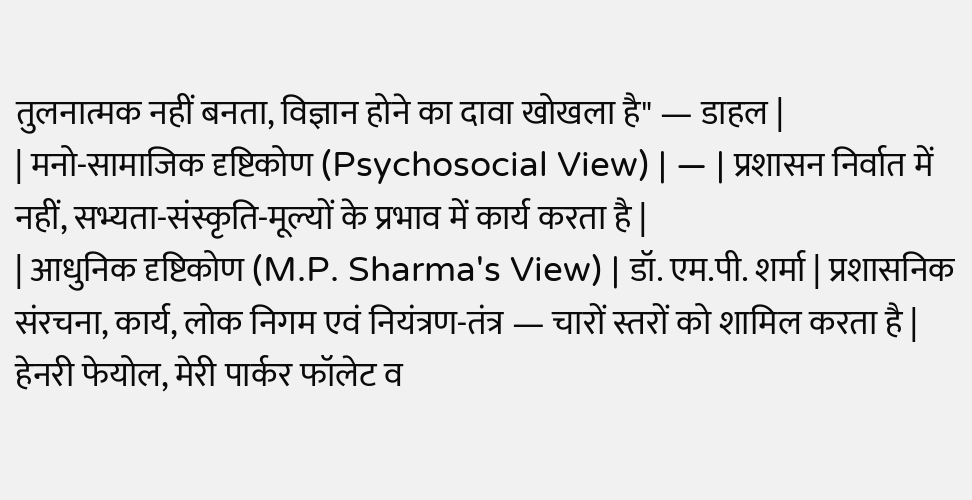तुलनात्मक नहीं बनता, विज्ञान होने का दावा खोखला है" — डाहल |
| मनो-सामाजिक दृष्टिकोण (Psychosocial View) | — | प्रशासन निर्वात में नहीं, सभ्यता-संस्कृति-मूल्यों के प्रभाव में कार्य करता है |
| आधुनिक दृष्टिकोण (M.P. Sharma's View) | डॉ. एम.पी. शर्मा | प्रशासनिक संरचना, कार्य, लोक निगम एवं नियंत्रण-तंत्र — चारों स्तरों को शामिल करता है |
हेनरी फेयोल, मेरी पार्कर फॉलेट व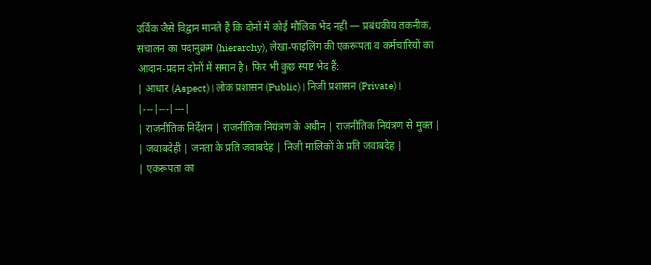उर्विक जैसे विद्वान मानते हैं कि दोनों में कोई मौलिक भेद नहीं — प्रबंधकीय तकनीक, संचालन का पदानुक्रम (hierarchy), लेखा-फाइलिंग की एकरूपता व कर्मचारियों का आदान-प्रदान दोनों में समान है। फिर भी कुछ स्पष्ट भेद हैं:
| आधार (Aspect) | लोक प्रशासन (Public) | निजी प्रशासन (Private) |
|---|---|---|
| राजनीतिक निर्देशन | राजनीतिक नियंत्रण के अधीन | राजनीतिक नियंत्रण से मुक्त |
| जवाबदेही | जनता के प्रति जवाबदेह | निजी मालिकों के प्रति जवाबदेह |
| एकरूपता का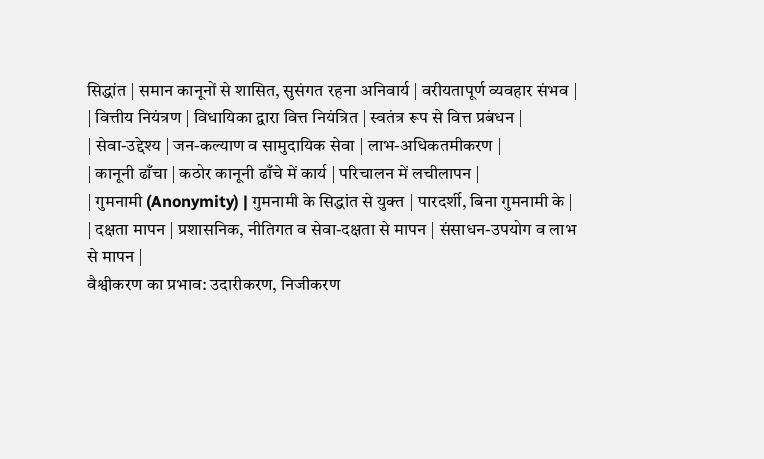सिद्धांत | समान कानूनों से शासित, सुसंगत रहना अनिवार्य | वरीयतापूर्ण व्यवहार संभव |
| वित्तीय नियंत्रण | विधायिका द्वारा वित्त नियंत्रित | स्वतंत्र रूप से वित्त प्रबंधन |
| सेवा-उद्देश्य | जन-कल्याण व सामुदायिक सेवा | लाभ-अधिकतमीकरण |
| कानूनी ढाँचा | कठोर कानूनी ढाँचे में कार्य | परिचालन में लचीलापन |
| गुमनामी (Anonymity) | गुमनामी के सिद्धांत से युक्त | पारदर्शी, बिना गुमनामी के |
| दक्षता मापन | प्रशासनिक, नीतिगत व सेवा-दक्षता से मापन | संसाधन-उपयोग व लाभ से मापन |
वैश्वीकरण का प्रभाव: उदारीकरण, निजीकरण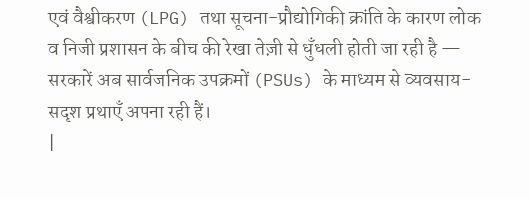एवं वैश्वीकरण (LPG) तथा सूचना-प्रौद्योगिकी क्रांति के कारण लोक व निजी प्रशासन के बीच की रेखा तेज़ी से धुँधली होती जा रही है — सरकारें अब सार्वजनिक उपक्रमों (PSUs) के माध्यम से व्यवसाय-सदृश प्रथाएँ अपना रही हैं।
|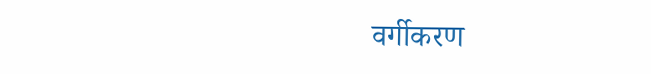वर्गीकरण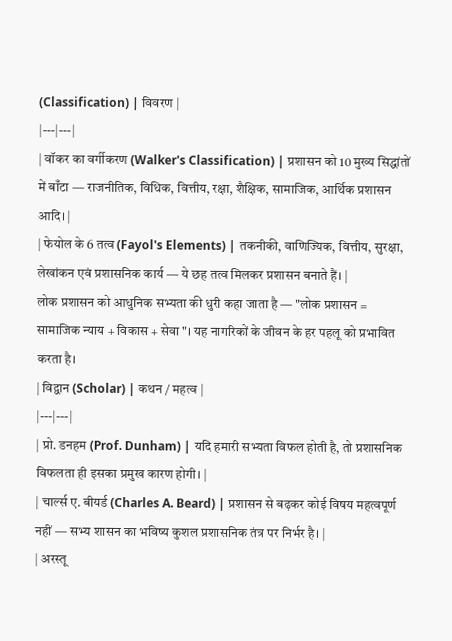(Classification) | विवरण |
|---|---|
| वॉकर का वर्गीकरण (Walker's Classification) | प्रशासन को 10 मुख्य सिद्धांतों में बाँटा — राजनीतिक, विधिक, वित्तीय, रक्षा, शैक्षिक, सामाजिक, आर्थिक प्रशासन आदि। |
| फेयोल के 6 तत्व (Fayol's Elements) | तकनीकी, वाणिज्यिक, वित्तीय, सुरक्षा, लेखांकन एवं प्रशासनिक कार्य — ये छह तत्व मिलकर प्रशासन बनाते हैं। |
लोक प्रशासन को आधुनिक सभ्यता की धुरी कहा जाता है — "लोक प्रशासन = सामाजिक न्याय + विकास + सेवा"। यह नागरिकों के जीवन के हर पहलू को प्रभावित करता है।
| विद्वान (Scholar) | कथन / महत्व |
|---|---|
| प्रो. डनहम (Prof. Dunham) | यदि हमारी सभ्यता विफल होती है, तो प्रशासनिक विफलता ही इसका प्रमुख कारण होगी। |
| चार्ल्स ए. बीयर्ड (Charles A. Beard) | प्रशासन से बढ़कर कोई विषय महत्वपूर्ण नहीं — सभ्य शासन का भविष्य कुशल प्रशासनिक तंत्र पर निर्भर है। |
| अरस्तू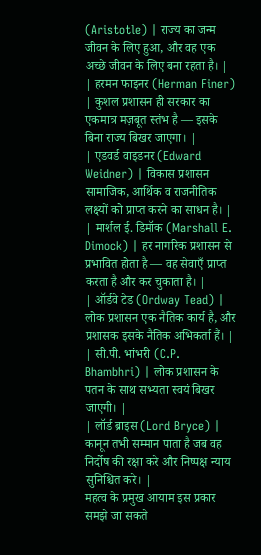(Aristotle) | राज्य का जन्म जीवन के लिए हुआ, और वह एक अच्छे जीवन के लिए बना रहता है। |
| हरमन फाइनर (Herman Finer) | कुशल प्रशासन ही सरकार का एकमात्र मज़बूत स्तंभ है — इसके बिना राज्य बिखर जाएगा। |
| एडवर्ड वाइडनर (Edward Weidner) | विकास प्रशासन सामाजिक, आर्थिक व राजनीतिक लक्ष्यों को प्राप्त करने का साधन है। |
| मार्शल ई. डिमॉक (Marshall E. Dimock) | हर नागरिक प्रशासन से प्रभावित होता है — वह सेवाएँ प्राप्त करता है और कर चुकाता है। |
| ऑर्डवे टेड (Ordway Tead) | लोक प्रशासन एक नैतिक कार्य है, और प्रशासक इसके नैतिक अभिकर्ता हैं। |
| सी.पी. भांभरी (C.P. Bhambhri) | लोक प्रशासन के पतन के साथ सभ्यता स्वयं बिखर जाएगी। |
| लॉर्ड ब्राइस (Lord Bryce) | कानून तभी सम्मान पाता है जब वह निर्दोष की रक्षा करे और निष्पक्ष न्याय सुनिश्चित करे। |
महत्व के प्रमुख आयाम इस प्रकार समझे जा सकते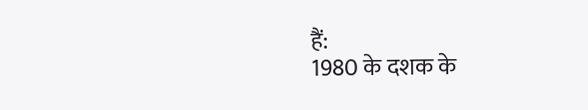हैं:
1980 के दशक के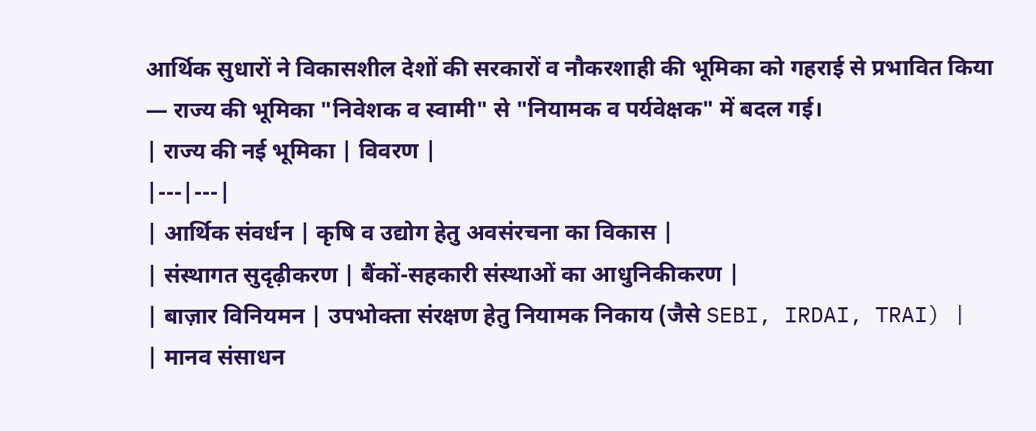आर्थिक सुधारों ने विकासशील देशों की सरकारों व नौकरशाही की भूमिका को गहराई से प्रभावित किया — राज्य की भूमिका "निवेशक व स्वामी" से "नियामक व पर्यवेक्षक" में बदल गई।
| राज्य की नई भूमिका | विवरण |
|---|---|
| आर्थिक संवर्धन | कृषि व उद्योग हेतु अवसंरचना का विकास |
| संस्थागत सुदृढ़ीकरण | बैंकों-सहकारी संस्थाओं का आधुनिकीकरण |
| बाज़ार विनियमन | उपभोक्ता संरक्षण हेतु नियामक निकाय (जैसे SEBI, IRDAI, TRAI) |
| मानव संसाधन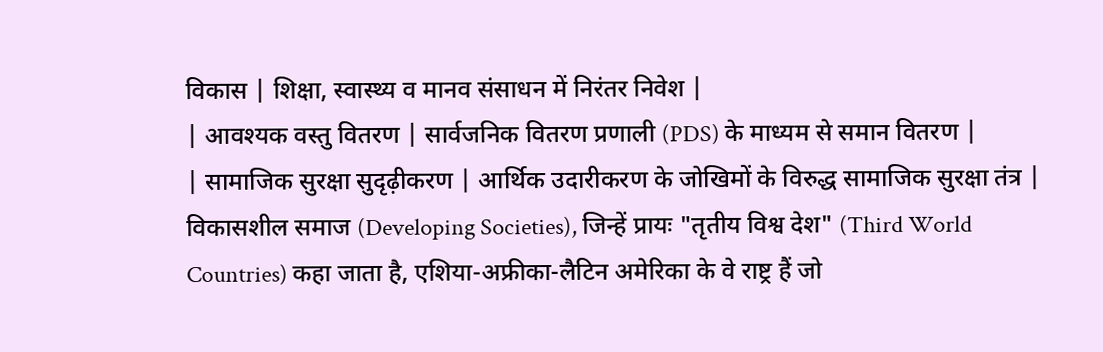विकास | शिक्षा, स्वास्थ्य व मानव संसाधन में निरंतर निवेश |
| आवश्यक वस्तु वितरण | सार्वजनिक वितरण प्रणाली (PDS) के माध्यम से समान वितरण |
| सामाजिक सुरक्षा सुदृढ़ीकरण | आर्थिक उदारीकरण के जोखिमों के विरुद्ध सामाजिक सुरक्षा तंत्र |
विकासशील समाज (Developing Societies), जिन्हें प्रायः "तृतीय विश्व देश" (Third World Countries) कहा जाता है, एशिया-अफ्रीका-लैटिन अमेरिका के वे राष्ट्र हैं जो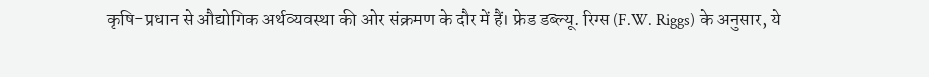कृषि-प्रधान से औद्योगिक अर्थव्यवस्था की ओर संक्रमण के दौर में हैं। फ्रेड डब्ल्यू. रिग्स (F.W. Riggs) के अनुसार, ये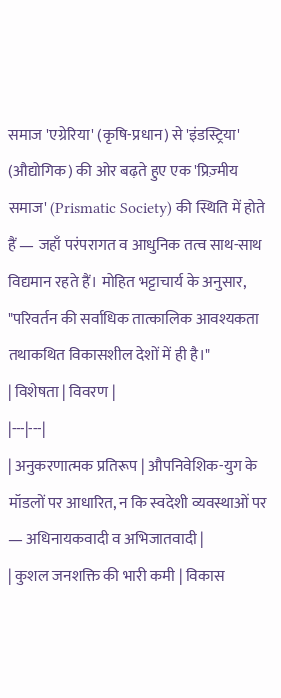समाज 'एग्रेरिया' (कृषि-प्रधान) से 'इंडस्ट्रिया' (औद्योगिक) की ओर बढ़ते हुए एक 'प्रिज़्मीय समाज' (Prismatic Society) की स्थिति में होते हैं — जहाँ परंपरागत व आधुनिक तत्व साथ-साथ विद्यमान रहते हैं। मोहित भट्टाचार्य के अनुसार, "परिवर्तन की सर्वाधिक तात्कालिक आवश्यकता तथाकथित विकासशील देशों में ही है।"
| विशेषता | विवरण |
|---|---|
| अनुकरणात्मक प्रतिरूप | औपनिवेशिक-युग के मॉडलों पर आधारित, न कि स्वदेशी व्यवस्थाओं पर — अधिनायकवादी व अभिजातवादी |
| कुशल जनशक्ति की भारी कमी | विकास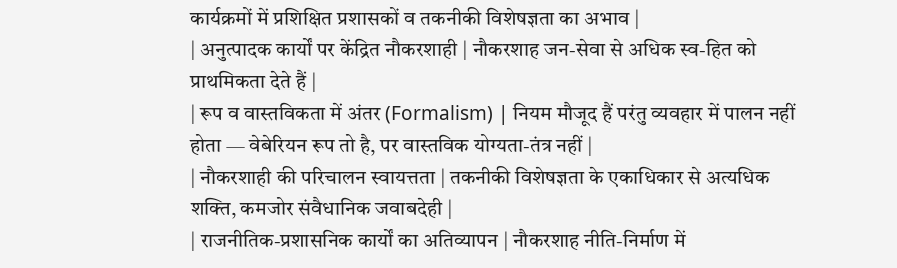कार्यक्रमों में प्रशिक्षित प्रशासकों व तकनीकी विशेषज्ञता का अभाव |
| अनुत्पादक कार्यों पर केंद्रित नौकरशाही | नौकरशाह जन-सेवा से अधिक स्व-हित को प्राथमिकता देते हैं |
| रूप व वास्तविकता में अंतर (Formalism) | नियम मौजूद हैं परंतु व्यवहार में पालन नहीं होता — वेबेरियन रूप तो है, पर वास्तविक योग्यता-तंत्र नहीं |
| नौकरशाही की परिचालन स्वायत्तता | तकनीकी विशेषज्ञता के एकाधिकार से अत्यधिक शक्ति, कमजोर संवैधानिक जवाबदेही |
| राजनीतिक-प्रशासनिक कार्यों का अतिव्यापन | नौकरशाह नीति-निर्माण में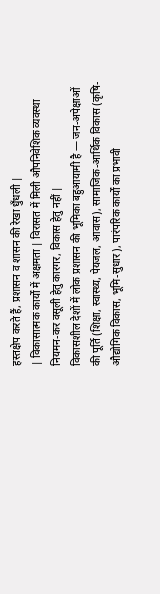हस्तक्षेप करते हैं, प्रशासन व शासन की रेखा धुँधली |
| विकासात्मक कार्यों में अक्षमता | विरासत में मिली औपनिवेशिक व्यवस्था नियमन-कर वसूली हेतु कारगर, विकास हेतु नहीं |
विकासशील देशों में लोक प्रशासन की भूमिका बहुआयामी है — जन-अपेक्षाओं की पूर्ति (शिक्षा, स्वास्थ्य, पेयजल, आवास), सामाजिक-आर्थिक विकास (कृषि-औद्योगिक विकास, भूमि-सुधार), पारंपरिक कार्यों का प्रभावी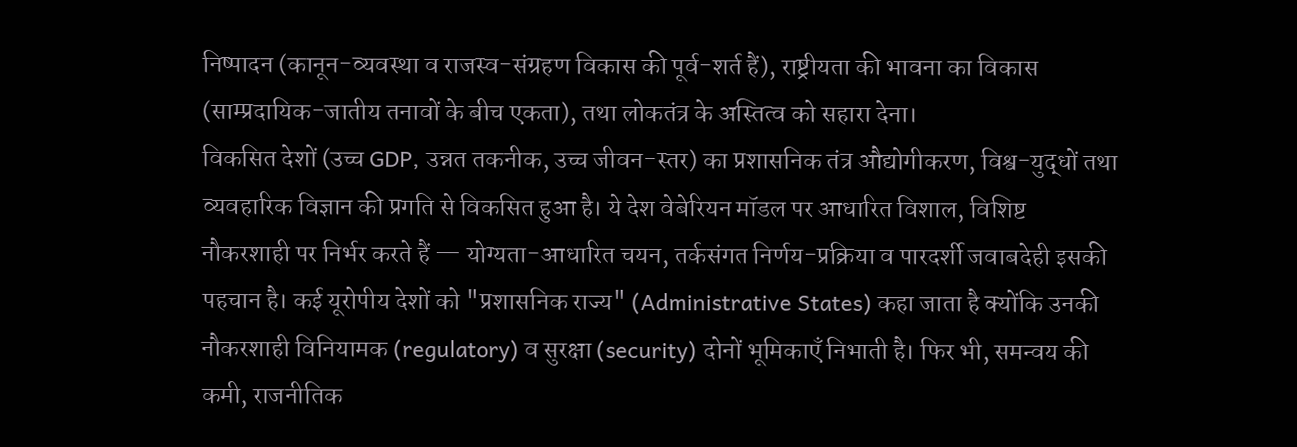निष्पादन (कानून-व्यवस्था व राजस्व-संग्रहण विकास की पूर्व-शर्त हैं), राष्ट्रीयता की भावना का विकास (साम्प्रदायिक-जातीय तनावों के बीच एकता), तथा लोकतंत्र के अस्तित्व को सहारा देना।
विकसित देशों (उच्च GDP, उन्नत तकनीक, उच्च जीवन-स्तर) का प्रशासनिक तंत्र औद्योगीकरण, विश्व-युद्धों तथा व्यवहारिक विज्ञान की प्रगति से विकसित हुआ है। ये देश वेबेरियन मॉडल पर आधारित विशाल, विशिष्ट नौकरशाही पर निर्भर करते हैं — योग्यता-आधारित चयन, तर्कसंगत निर्णय-प्रक्रिया व पारदर्शी जवाबदेही इसकी पहचान है। कई यूरोपीय देशों को "प्रशासनिक राज्य" (Administrative States) कहा जाता है क्योंकि उनकी नौकरशाही विनियामक (regulatory) व सुरक्षा (security) दोनों भूमिकाएँ निभाती है। फिर भी, समन्वय की कमी, राजनीतिक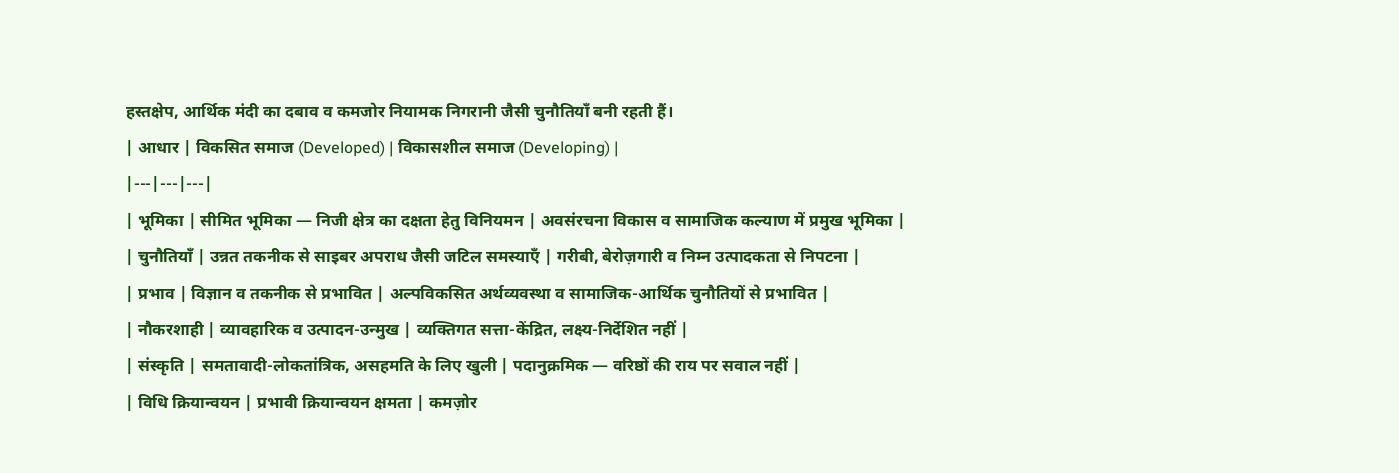हस्तक्षेप, आर्थिक मंदी का दबाव व कमजोर नियामक निगरानी जैसी चुनौतियाँ बनी रहती हैं।
| आधार | विकसित समाज (Developed) | विकासशील समाज (Developing) |
|---|---|---|
| भूमिका | सीमित भूमिका — निजी क्षेत्र का दक्षता हेतु विनियमन | अवसंरचना विकास व सामाजिक कल्याण में प्रमुख भूमिका |
| चुनौतियाँ | उन्नत तकनीक से साइबर अपराध जैसी जटिल समस्याएँ | गरीबी, बेरोज़गारी व निम्न उत्पादकता से निपटना |
| प्रभाव | विज्ञान व तकनीक से प्रभावित | अल्पविकसित अर्थव्यवस्था व सामाजिक-आर्थिक चुनौतियों से प्रभावित |
| नौकरशाही | व्यावहारिक व उत्पादन-उन्मुख | व्यक्तिगत सत्ता-केंद्रित, लक्ष्य-निर्देशित नहीं |
| संस्कृति | समतावादी-लोकतांत्रिक, असहमति के लिए खुली | पदानुक्रमिक — वरिष्ठों की राय पर सवाल नहीं |
| विधि क्रियान्वयन | प्रभावी क्रियान्वयन क्षमता | कमज़ोर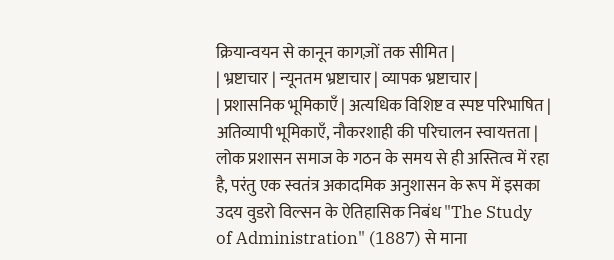क्रियान्वयन से कानून कागज़ों तक सीमित |
| भ्रष्टाचार | न्यूनतम भ्रष्टाचार | व्यापक भ्रष्टाचार |
| प्रशासनिक भूमिकाएँ | अत्यधिक विशिष्ट व स्पष्ट परिभाषित | अतिव्यापी भूमिकाएँ, नौकरशाही की परिचालन स्वायत्तता |
लोक प्रशासन समाज के गठन के समय से ही अस्तित्व में रहा है, परंतु एक स्वतंत्र अकादमिक अनुशासन के रूप में इसका उदय वुडरो विल्सन के ऐतिहासिक निबंध "The Study of Administration" (1887) से माना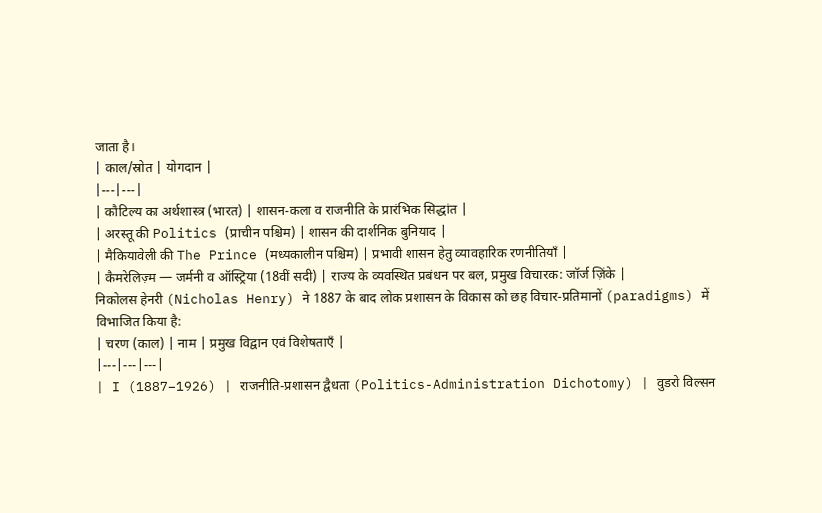जाता है।
| काल/स्रोत | योगदान |
|---|---|
| कौटिल्य का अर्थशास्त्र (भारत) | शासन-कला व राजनीति के प्रारंभिक सिद्धांत |
| अरस्तू की Politics (प्राचीन पश्चिम) | शासन की दार्शनिक बुनियाद |
| मैकियावेली की The Prince (मध्यकालीन पश्चिम) | प्रभावी शासन हेतु व्यावहारिक रणनीतियाँ |
| कैमरेलिज़्म — जर्मनी व ऑस्ट्रिया (18वीं सदी) | राज्य के व्यवस्थित प्रबंधन पर बल, प्रमुख विचारक: जॉर्ज ज़िंके |
निकोलस हेनरी (Nicholas Henry) ने 1887 के बाद लोक प्रशासन के विकास को छह विचार-प्रतिमानों (paradigms) में विभाजित किया है:
| चरण (काल) | नाम | प्रमुख विद्वान एवं विशेषताएँ |
|---|---|---|
| I (1887–1926) | राजनीति-प्रशासन द्वैधता (Politics-Administration Dichotomy) | वुडरो विल्सन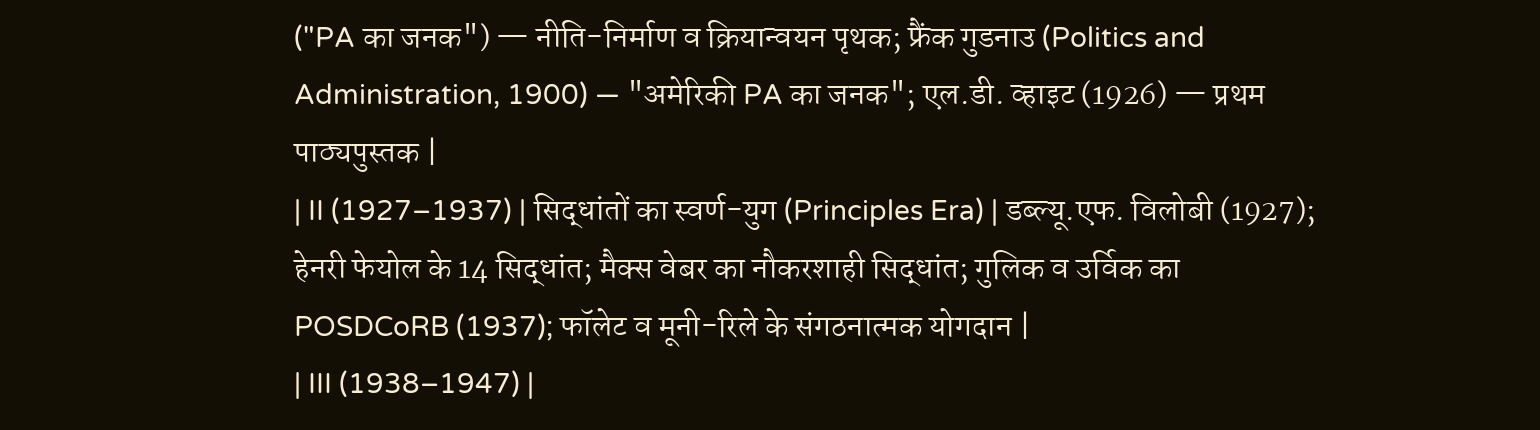("PA का जनक") — नीति-निर्माण व क्रियान्वयन पृथक; फ्रैंक गुडनाउ (Politics and Administration, 1900) — "अमेरिकी PA का जनक"; एल.डी. व्हाइट (1926) — प्रथम पाठ्यपुस्तक |
| II (1927–1937) | सिद्धांतों का स्वर्ण-युग (Principles Era) | डब्ल्यू.एफ. विलोबी (1927); हेनरी फेयोल के 14 सिद्धांत; मैक्स वेबर का नौकरशाही सिद्धांत; गुलिक व उर्विक का POSDCoRB (1937); फॉलेट व मूनी-रिले के संगठनात्मक योगदान |
| III (1938–1947) |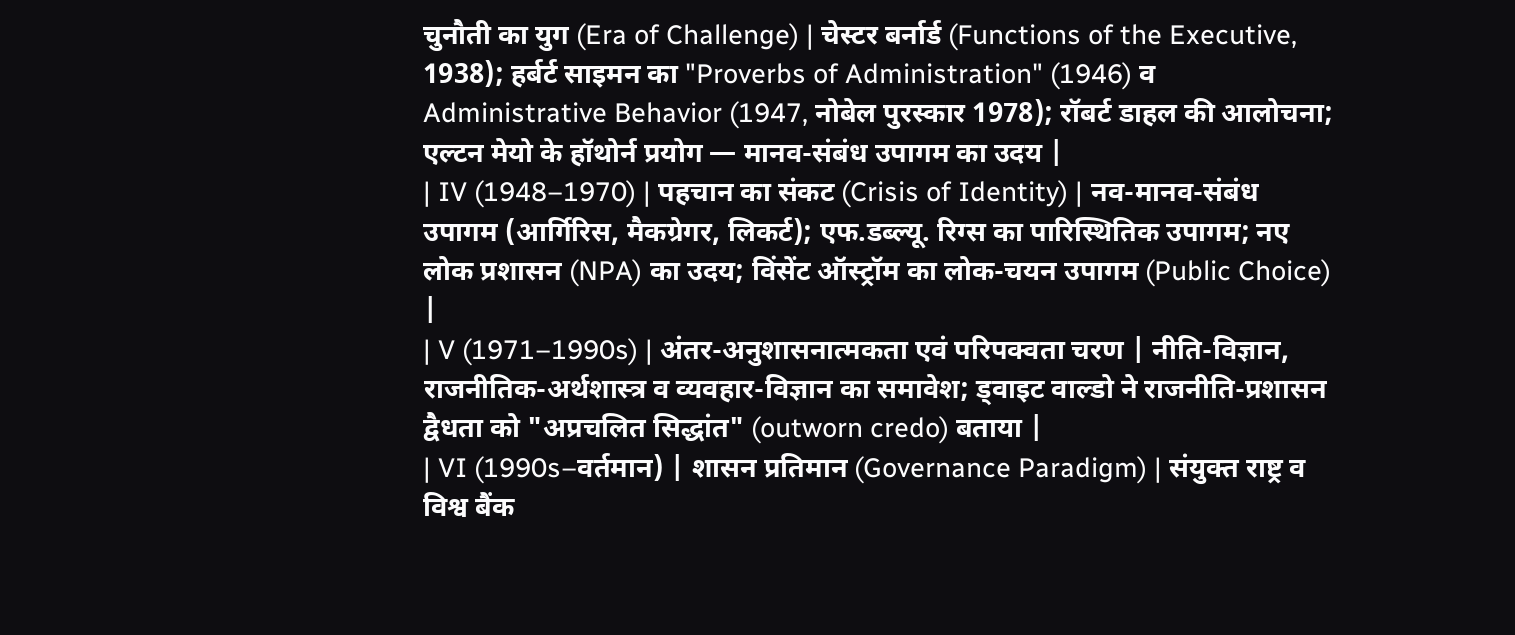चुनौती का युग (Era of Challenge) | चेस्टर बर्नार्ड (Functions of the Executive, 1938); हर्बर्ट साइमन का "Proverbs of Administration" (1946) व Administrative Behavior (1947, नोबेल पुरस्कार 1978); रॉबर्ट डाहल की आलोचना; एल्टन मेयो के हॉथोर्न प्रयोग — मानव-संबंध उपागम का उदय |
| IV (1948–1970) | पहचान का संकट (Crisis of Identity) | नव-मानव-संबंध उपागम (आर्गिरिस, मैकग्रेगर, लिकर्ट); एफ.डब्ल्यू. रिग्स का पारिस्थितिक उपागम; नए लोक प्रशासन (NPA) का उदय; विंसेंट ऑस्ट्रॉम का लोक-चयन उपागम (Public Choice) |
| V (1971–1990s) | अंतर-अनुशासनात्मकता एवं परिपक्वता चरण | नीति-विज्ञान, राजनीतिक-अर्थशास्त्र व व्यवहार-विज्ञान का समावेश; ड्वाइट वाल्डो ने राजनीति-प्रशासन द्वैधता को "अप्रचलित सिद्धांत" (outworn credo) बताया |
| VI (1990s–वर्तमान) | शासन प्रतिमान (Governance Paradigm) | संयुक्त राष्ट्र व विश्व बैंक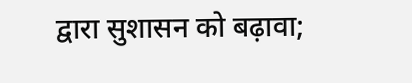द्वारा सुशासन को बढ़ावा;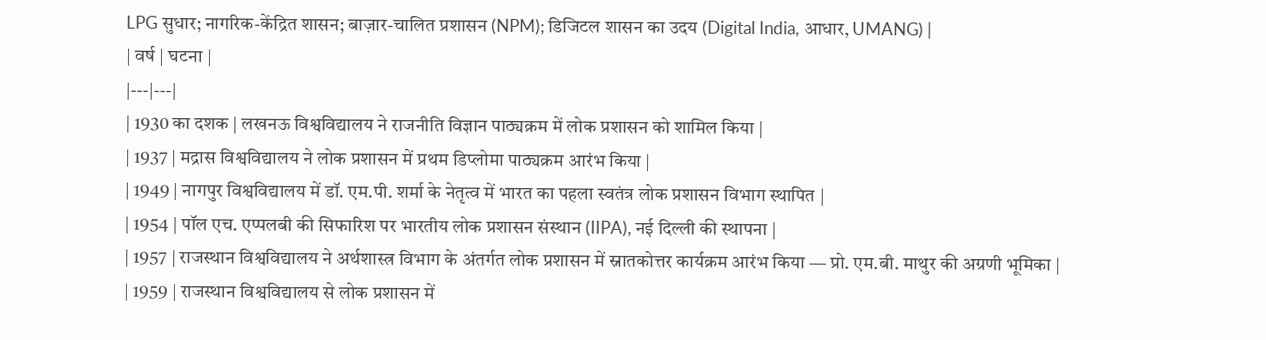LPG सुधार; नागरिक-केंद्रित शासन; बाज़ार-चालित प्रशासन (NPM); डिजिटल शासन का उदय (Digital India, आधार, UMANG) |
| वर्ष | घटना |
|---|---|
| 1930 का दशक | लखनऊ विश्वविद्यालय ने राजनीति विज्ञान पाठ्यक्रम में लोक प्रशासन को शामिल किया |
| 1937 | मद्रास विश्वविद्यालय ने लोक प्रशासन में प्रथम डिप्लोमा पाठ्यक्रम आरंभ किया |
| 1949 | नागपुर विश्वविद्यालय में डॉ. एम.पी. शर्मा के नेतृत्व में भारत का पहला स्वतंत्र लोक प्रशासन विभाग स्थापित |
| 1954 | पॉल एच. एप्पलबी की सिफारिश पर भारतीय लोक प्रशासन संस्थान (IIPA), नई दिल्ली की स्थापना |
| 1957 | राजस्थान विश्वविद्यालय ने अर्थशास्त्र विभाग के अंतर्गत लोक प्रशासन में स्नातकोत्तर कार्यक्रम आरंभ किया — प्रो. एम.बी. माथुर की अग्रणी भूमिका |
| 1959 | राजस्थान विश्वविद्यालय से लोक प्रशासन में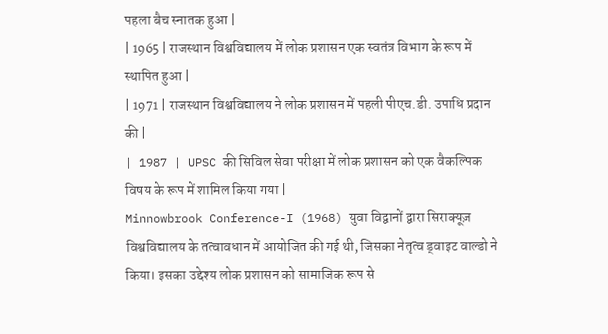पहला बैच स्नातक हुआ |
| 1965 | राजस्थान विश्वविद्यालय में लोक प्रशासन एक स्वतंत्र विभाग के रूप में स्थापित हुआ |
| 1971 | राजस्थान विश्वविद्यालय ने लोक प्रशासन में पहली पीएच.डी. उपाधि प्रदान की |
| 1987 | UPSC की सिविल सेवा परीक्षा में लोक प्रशासन को एक वैकल्पिक विषय के रूप में शामिल किया गया |
Minnowbrook Conference-I (1968) युवा विद्वानों द्वारा सिराक्यूज़ विश्वविद्यालय के तत्वावधान में आयोजित की गई थी, जिसका नेतृत्व ड्वाइट वाल्डो ने किया। इसका उद्देश्य लोक प्रशासन को सामाजिक रूप से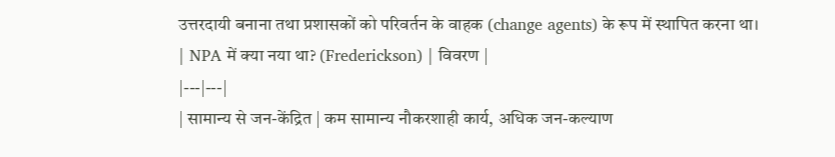उत्तरदायी बनाना तथा प्रशासकों को परिवर्तन के वाहक (change agents) के रूप में स्थापित करना था।
| NPA में क्या नया था? (Frederickson) | विवरण |
|---|---|
| सामान्य से जन-केंद्रित | कम सामान्य नौकरशाही कार्य, अधिक जन-कल्याण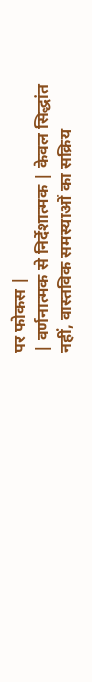पर फोकस |
| वर्णनात्मक से निर्देशात्मक | केवल सिद्धांत नहीं, वास्तविक समस्याओं का सक्रिय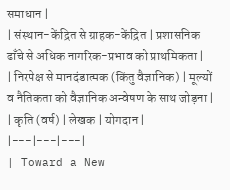समाधान |
| संस्थान-केंद्रित से ग्राहक-केंद्रित | प्रशासनिक ढाँचे से अधिक नागरिक-प्रभाव को प्राथमिकता |
| निरपेक्ष से मानदंडात्मक (किंतु वैज्ञानिक) | मूल्यों व नैतिकता को वैज्ञानिक अन्वेषण के साथ जोड़ना |
| कृति (वर्ष) | लेखक | योगदान |
|---|---|---|
| Toward a New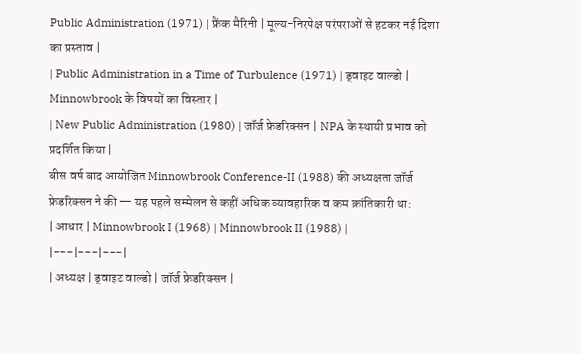Public Administration (1971) | फ्रैंक मैरिनी | मूल्य-निरपेक्ष परंपराओं से हटकर नई दिशा का प्रस्ताव |
| Public Administration in a Time of Turbulence (1971) | ड्वाइट वाल्डो | Minnowbrook के विषयों का विस्तार |
| New Public Administration (1980) | जॉर्ज फ्रेडरिक्सन | NPA के स्थायी प्रभाव को प्रदर्शित किया |
बीस वर्ष बाद आयोजित Minnowbrook Conference-II (1988) की अध्यक्षता जॉर्ज फ्रेडरिक्सन ने की — यह पहले सम्मेलन से कहीं अधिक व्यावहारिक व कम क्रांतिकारी था:
| आधार | Minnowbrook I (1968) | Minnowbrook II (1988) |
|---|---|---|
| अध्यक्ष | ड्वाइट वाल्डो | जॉर्ज फ्रेडरिक्सन |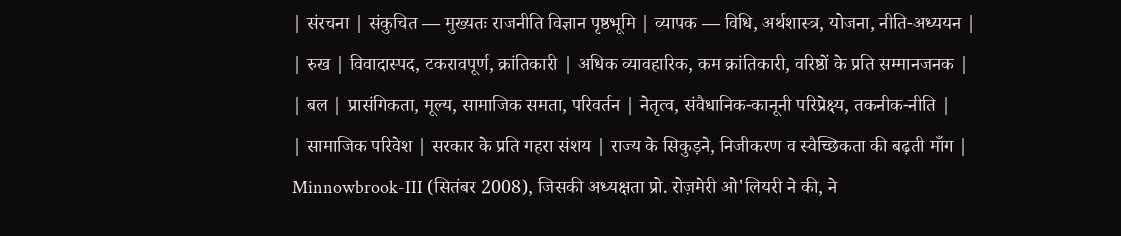| संरचना | संकुचित — मुख्यतः राजनीति विज्ञान पृष्ठभूमि | व्यापक — विधि, अर्थशास्त्र, योजना, नीति-अध्ययन |
| रुख | विवादास्पद, टकरावपूर्ण, क्रांतिकारी | अधिक व्यावहारिक, कम क्रांतिकारी, वरिष्ठों के प्रति सम्मानजनक |
| बल | प्रासंगिकता, मूल्य, सामाजिक समता, परिवर्तन | नेतृत्व, संवैधानिक-कानूनी परिप्रेक्ष्य, तकनीक-नीति |
| सामाजिक परिवेश | सरकार के प्रति गहरा संशय | राज्य के सिकुड़ने, निजीकरण व स्वैच्छिकता की बढ़ती माँग |
Minnowbrook-III (सितंबर 2008), जिसकी अध्यक्षता प्रो. रोज़मेरी ओ'लियरी ने की, ने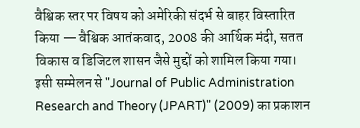वैश्विक स्तर पर विषय को अमेरिकी संदर्भ से बाहर विस्तारित किया — वैश्विक आतंकवाद, 2008 की आर्थिक मंदी, सतत विकास व डिजिटल शासन जैसे मुद्दों को शामिल किया गया। इसी सम्मेलन से "Journal of Public Administration Research and Theory (JPART)" (2009) का प्रकाशन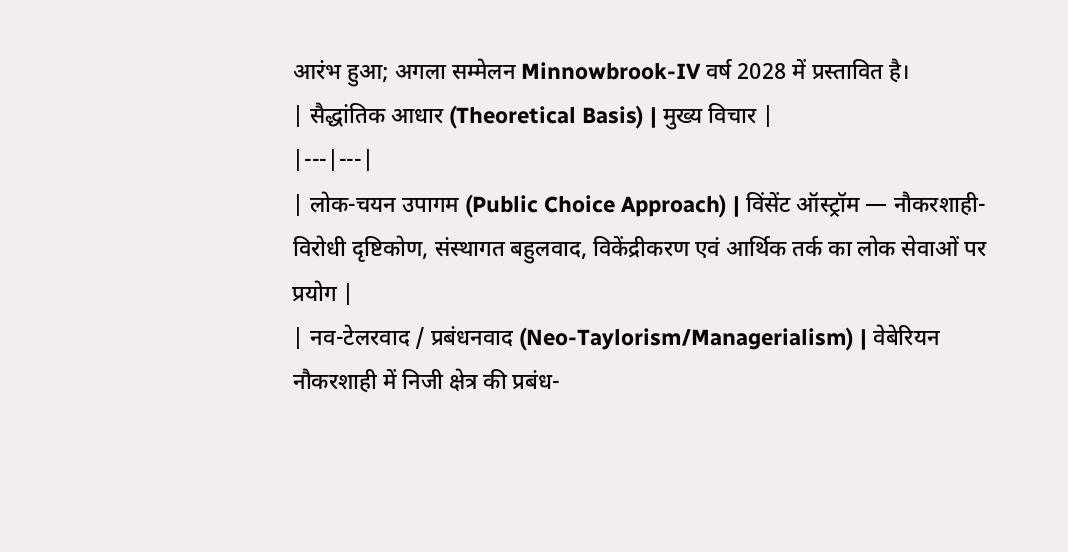आरंभ हुआ; अगला सम्मेलन Minnowbrook-IV वर्ष 2028 में प्रस्तावित है।
| सैद्धांतिक आधार (Theoretical Basis) | मुख्य विचार |
|---|---|
| लोक-चयन उपागम (Public Choice Approach) | विंसेंट ऑस्ट्रॉम — नौकरशाही-विरोधी दृष्टिकोण, संस्थागत बहुलवाद, विकेंद्रीकरण एवं आर्थिक तर्क का लोक सेवाओं पर प्रयोग |
| नव-टेलरवाद / प्रबंधनवाद (Neo-Taylorism/Managerialism) | वेबेरियन नौकरशाही में निजी क्षेत्र की प्रबंध-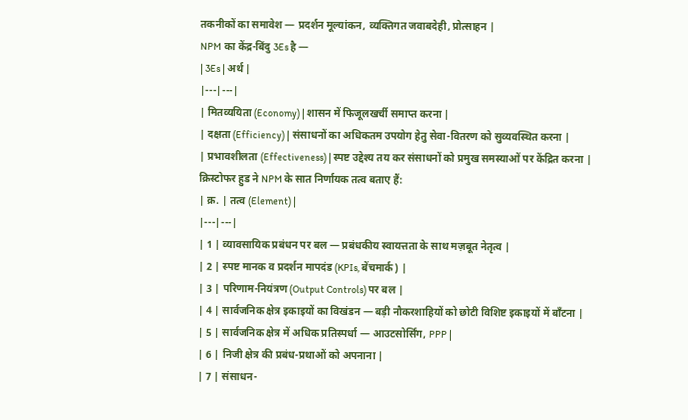तकनीकों का समावेश — प्रदर्शन मूल्यांकन, व्यक्तिगत जवाबदेही, प्रोत्साहन |
NPM का केंद्र-बिंदु 3Es है —
| 3Es | अर्थ |
|---|---|
| मितव्ययिता (Economy) | शासन में फिजूलखर्ची समाप्त करना |
| दक्षता (Efficiency) | संसाधनों का अधिकतम उपयोग हेतु सेवा-वितरण को सुव्यवस्थित करना |
| प्रभावशीलता (Effectiveness) | स्पष्ट उद्देश्य तय कर संसाधनों को प्रमुख समस्याओं पर केंद्रित करना |
क्रिस्टोफर हुड ने NPM के सात निर्णायक तत्व बताए हैं:
| क्र. | तत्व (Element) |
|---|---|
| 1 | व्यावसायिक प्रबंधन पर बल — प्रबंधकीय स्वायत्तता के साथ मज़बूत नेतृत्व |
| 2 | स्पष्ट मानक व प्रदर्शन मापदंड (KPIs, बेंचमार्क) |
| 3 | परिणाम-नियंत्रण (Output Controls) पर बल |
| 4 | सार्वजनिक क्षेत्र इकाइयों का विखंडन — बड़ी नौकरशाहियों को छोटी विशिष्ट इकाइयों में बाँटना |
| 5 | सार्वजनिक क्षेत्र में अधिक प्रतिस्पर्धा — आउटसोर्सिंग, PPP |
| 6 | निजी क्षेत्र की प्रबंध-प्रथाओं को अपनाना |
| 7 | संसाधन-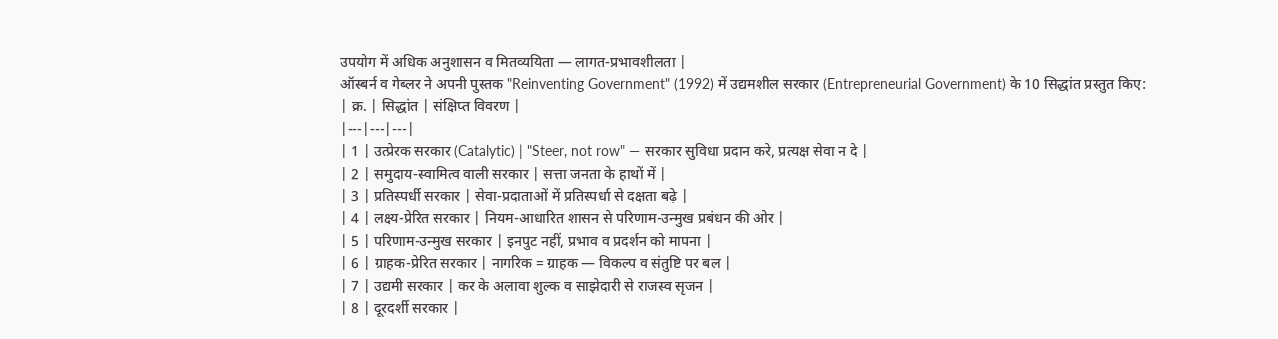उपयोग में अधिक अनुशासन व मितव्ययिता — लागत-प्रभावशीलता |
ऑस्बर्न व गेब्लर ने अपनी पुस्तक "Reinventing Government" (1992) में उद्यमशील सरकार (Entrepreneurial Government) के 10 सिद्धांत प्रस्तुत किए:
| क्र. | सिद्धांत | संक्षिप्त विवरण |
|---|---|---|
| 1 | उत्प्रेरक सरकार (Catalytic) | "Steer, not row" — सरकार सुविधा प्रदान करे, प्रत्यक्ष सेवा न दे |
| 2 | समुदाय-स्वामित्व वाली सरकार | सत्ता जनता के हाथों में |
| 3 | प्रतिस्पर्धी सरकार | सेवा-प्रदाताओं में प्रतिस्पर्धा से दक्षता बढ़े |
| 4 | लक्ष्य-प्रेरित सरकार | नियम-आधारित शासन से परिणाम-उन्मुख प्रबंधन की ओर |
| 5 | परिणाम-उन्मुख सरकार | इनपुट नहीं, प्रभाव व प्रदर्शन को मापना |
| 6 | ग्राहक-प्रेरित सरकार | नागरिक = ग्राहक — विकल्प व संतुष्टि पर बल |
| 7 | उद्यमी सरकार | कर के अलावा शुल्क व साझेदारी से राजस्व सृजन |
| 8 | दूरदर्शी सरकार |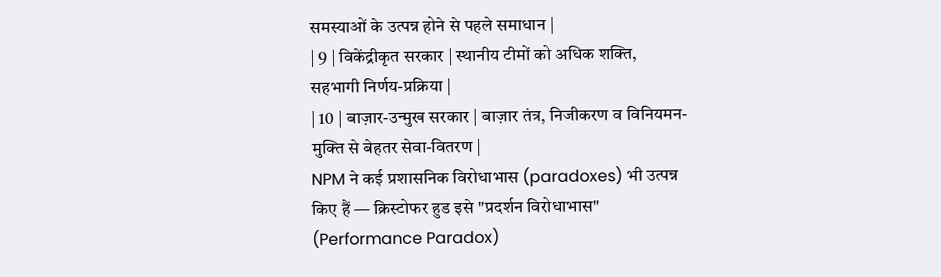समस्याओं के उत्पन्न होने से पहले समाधान |
| 9 | विकेंद्रीकृत सरकार | स्थानीय टीमों को अधिक शक्ति, सहभागी निर्णय-प्रक्रिया |
| 10 | बाज़ार-उन्मुख सरकार | बाज़ार तंत्र, निजीकरण व विनियमन-मुक्ति से बेहतर सेवा-वितरण |
NPM ने कई प्रशासनिक विरोधाभास (paradoxes) भी उत्पन्न किए हैं — क्रिस्टोफर हुड इसे "प्रदर्शन विरोधाभास" (Performance Paradox)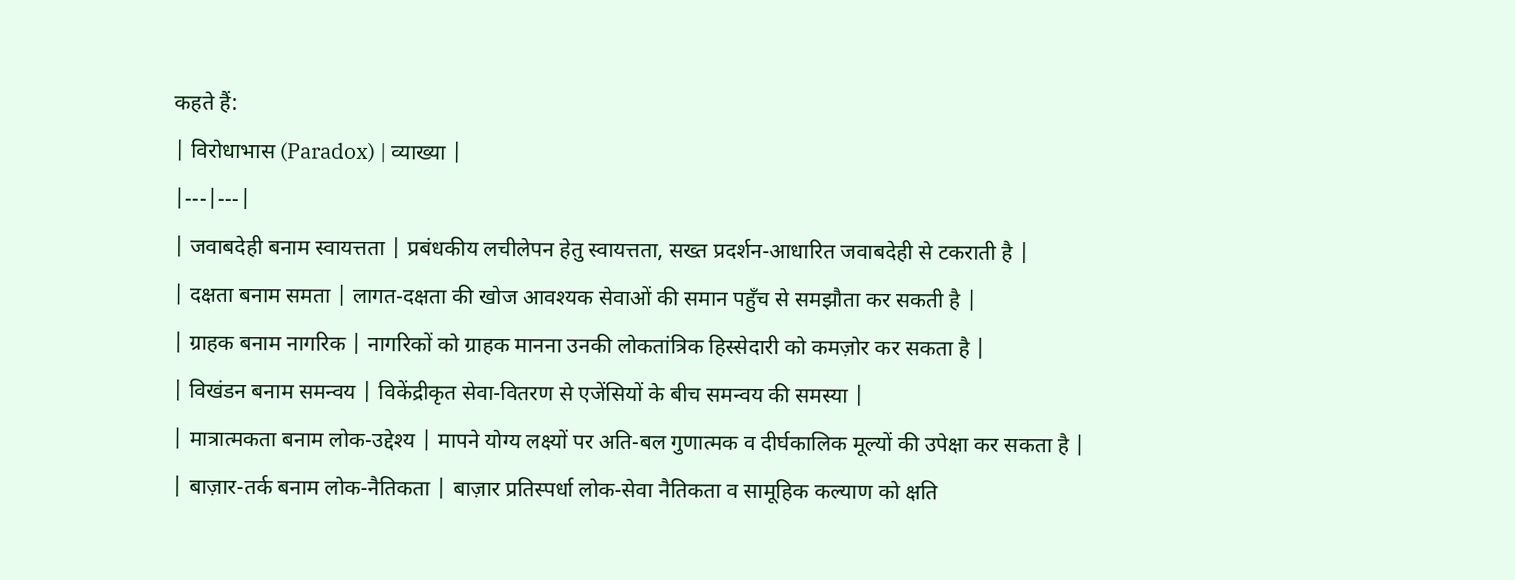कहते हैं:
| विरोधाभास (Paradox) | व्याख्या |
|---|---|
| जवाबदेही बनाम स्वायत्तता | प्रबंधकीय लचीलेपन हेतु स्वायत्तता, सख्त प्रदर्शन-आधारित जवाबदेही से टकराती है |
| दक्षता बनाम समता | लागत-दक्षता की खोज आवश्यक सेवाओं की समान पहुँच से समझौता कर सकती है |
| ग्राहक बनाम नागरिक | नागरिकों को ग्राहक मानना उनकी लोकतांत्रिक हिस्सेदारी को कमज़ोर कर सकता है |
| विखंडन बनाम समन्वय | विकेंद्रीकृत सेवा-वितरण से एजेंसियों के बीच समन्वय की समस्या |
| मात्रात्मकता बनाम लोक-उद्देश्य | मापने योग्य लक्ष्यों पर अति-बल गुणात्मक व दीर्घकालिक मूल्यों की उपेक्षा कर सकता है |
| बाज़ार-तर्क बनाम लोक-नैतिकता | बाज़ार प्रतिस्पर्धा लोक-सेवा नैतिकता व सामूहिक कल्याण को क्षति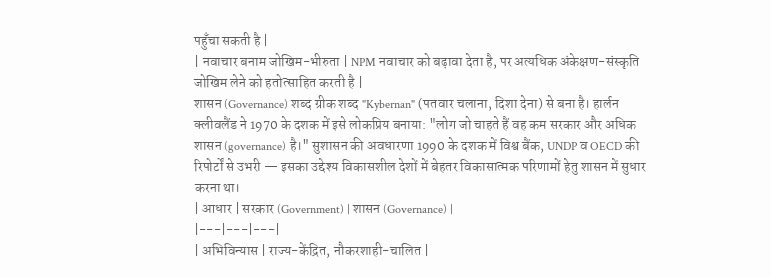पहुँचा सकती है |
| नवाचार बनाम जोखिम-भीरुता | NPM नवाचार को बढ़ावा देता है, पर अत्यधिक अंकेक्षण-संस्कृति जोखिम लेने को हतोत्साहित करती है |
शासन (Governance) शब्द ग्रीक शब्द "Kybernan" (पतवार चलाना, दिशा देना) से बना है। हार्लन क्लीवलैंड ने 1970 के दशक में इसे लोकप्रिय बनाया: "लोग जो चाहते हैं वह कम सरकार और अधिक शासन (governance) है।" सुशासन की अवधारणा 1990 के दशक में विश्व बैंक, UNDP व OECD की रिपोर्टों से उभरी — इसका उद्देश्य विकासशील देशों में बेहतर विकासात्मक परिणामों हेतु शासन में सुधार करना था।
| आधार | सरकार (Government) | शासन (Governance) |
|---|---|---|
| अभिविन्यास | राज्य-केंद्रित, नौकरशाही-चालित |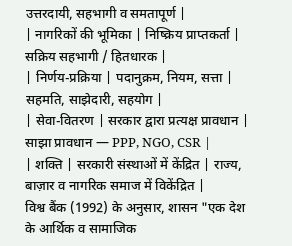उत्तरदायी, सहभागी व समतापूर्ण |
| नागरिकों की भूमिका | निष्क्रिय प्राप्तकर्ता | सक्रिय सहभागी / हितधारक |
| निर्णय-प्रक्रिया | पदानुक्रम, नियम, सत्ता | सहमति, साझेदारी, सहयोग |
| सेवा-वितरण | सरकार द्वारा प्रत्यक्ष प्रावधान | साझा प्रावधान — PPP, NGO, CSR |
| शक्ति | सरकारी संस्थाओं में केंद्रित | राज्य, बाज़ार व नागरिक समाज में विकेंद्रित |
विश्व बैंक (1992) के अनुसार, शासन "एक देश के आर्थिक व सामाजिक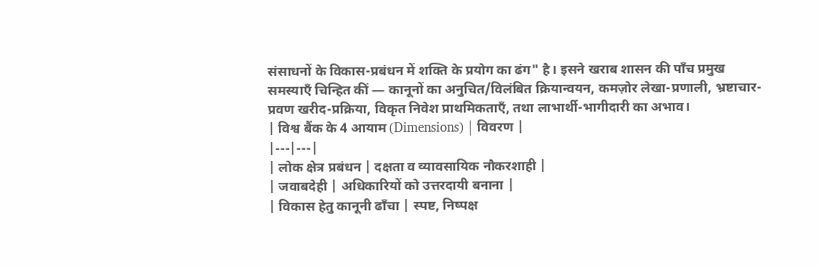संसाधनों के विकास-प्रबंधन में शक्ति के प्रयोग का ढंग" है। इसने खराब शासन की पाँच प्रमुख समस्याएँ चिन्हित कीं — कानूनों का अनुचित/विलंबित क्रियान्वयन, कमज़ोर लेखा-प्रणाली, भ्रष्टाचार-प्रवण खरीद-प्रक्रिया, विकृत निवेश प्राथमिकताएँ, तथा लाभार्थी-भागीदारी का अभाव।
| विश्व बैंक के 4 आयाम (Dimensions) | विवरण |
|---|---|
| लोक क्षेत्र प्रबंधन | दक्षता व व्यावसायिक नौकरशाही |
| जवाबदेही | अधिकारियों को उत्तरदायी बनाना |
| विकास हेतु कानूनी ढाँचा | स्पष्ट, निष्पक्ष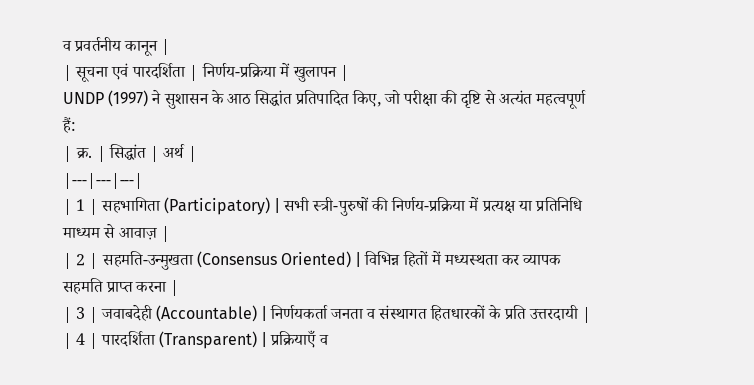व प्रवर्तनीय कानून |
| सूचना एवं पारदर्शिता | निर्णय-प्रक्रिया में खुलापन |
UNDP (1997) ने सुशासन के आठ सिद्धांत प्रतिपादित किए, जो परीक्षा की दृष्टि से अत्यंत महत्वपूर्ण हैं:
| क्र. | सिद्धांत | अर्थ |
|---|---|---|
| 1 | सहभागिता (Participatory) | सभी स्त्री-पुरुषों की निर्णय-प्रक्रिया में प्रत्यक्ष या प्रतिनिधि माध्यम से आवाज़ |
| 2 | सहमति-उन्मुखता (Consensus Oriented) | विभिन्न हितों में मध्यस्थता कर व्यापक सहमति प्राप्त करना |
| 3 | जवाबदेही (Accountable) | निर्णयकर्ता जनता व संस्थागत हितधारकों के प्रति उत्तरदायी |
| 4 | पारदर्शिता (Transparent) | प्रक्रियाएँ व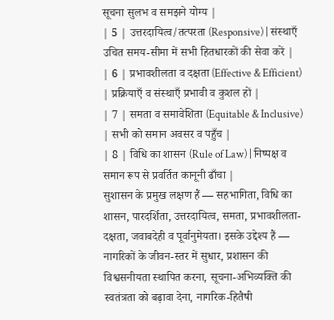सूचना सुलभ व समझने योग्य |
| 5 | उत्तरदायित्व/तत्परता (Responsive) | संस्थाएँ उचित समय-सीमा में सभी हितधारकों की सेवा करें |
| 6 | प्रभावशीलता व दक्षता (Effective & Efficient) | प्रक्रियाएँ व संस्थाएँ प्रभावी व कुशल हों |
| 7 | समता व समावेशिता (Equitable & Inclusive) | सभी को समान अवसर व पहुँच |
| 8 | विधि का शासन (Rule of Law) | निष्पक्ष व समान रूप से प्रवर्तित कानूनी ढाँचा |
सुशासन के प्रमुख लक्षण हैं — सहभागिता, विधि का शासन, पारदर्शिता, उत्तरदायित्व, समता, प्रभावशीलता-दक्षता, जवाबदेही व पूर्वानुमेयता। इसके उद्देश्य हैं — नागरिकों के जीवन-स्तर में सुधार, प्रशासन की विश्वसनीयता स्थापित करना, सूचना-अभिव्यक्ति की स्वतंत्रता को बढ़ावा देना, नागरिक-हितैषी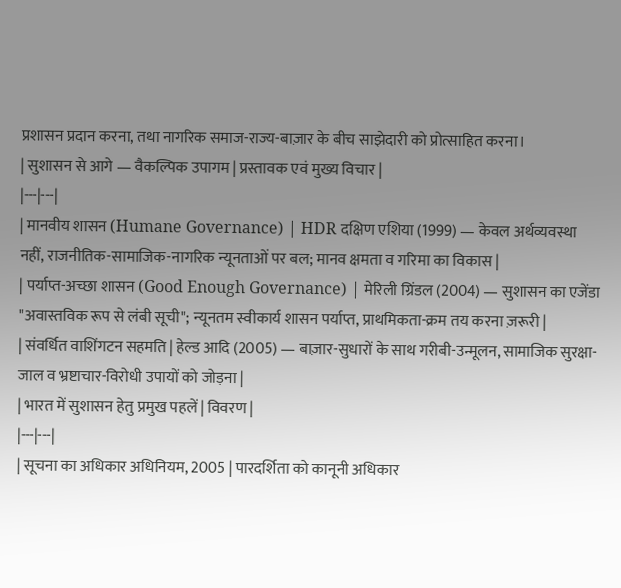प्रशासन प्रदान करना, तथा नागरिक समाज-राज्य-बाज़ार के बीच साझेदारी को प्रोत्साहित करना।
| सुशासन से आगे — वैकल्पिक उपागम | प्रस्तावक एवं मुख्य विचार |
|---|---|
| मानवीय शासन (Humane Governance) | HDR दक्षिण एशिया (1999) — केवल अर्थव्यवस्था नहीं, राजनीतिक-सामाजिक-नागरिक न्यूनताओं पर बल; मानव क्षमता व गरिमा का विकास |
| पर्याप्त-अच्छा शासन (Good Enough Governance) | मेरिली ग्रिंडल (2004) — सुशासन का एजेंडा "अवास्तविक रूप से लंबी सूची"; न्यूनतम स्वीकार्य शासन पर्याप्त, प्राथमिकता-क्रम तय करना ज़रूरी |
| संवर्धित वाशिंगटन सहमति | हेल्ड आदि (2005) — बाज़ार-सुधारों के साथ गरीबी-उन्मूलन, सामाजिक सुरक्षा-जाल व भ्रष्टाचार-विरोधी उपायों को जोड़ना |
| भारत में सुशासन हेतु प्रमुख पहलें | विवरण |
|---|---|
| सूचना का अधिकार अधिनियम, 2005 | पारदर्शिता को कानूनी अधिकार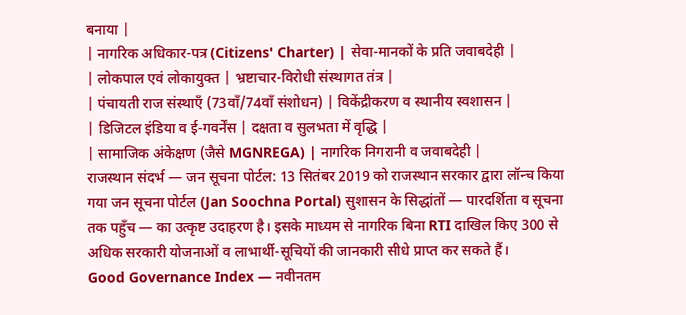बनाया |
| नागरिक अधिकार-पत्र (Citizens' Charter) | सेवा-मानकों के प्रति जवाबदेही |
| लोकपाल एवं लोकायुक्त | भ्रष्टाचार-विरोधी संस्थागत तंत्र |
| पंचायती राज संस्थाएँ (73वाँ/74वाँ संशोधन) | विकेंद्रीकरण व स्थानीय स्वशासन |
| डिजिटल इंडिया व ई-गवर्नेंस | दक्षता व सुलभता में वृद्धि |
| सामाजिक अंकेक्षण (जैसे MGNREGA) | नागरिक निगरानी व जवाबदेही |
राजस्थान संदर्भ — जन सूचना पोर्टल: 13 सितंबर 2019 को राजस्थान सरकार द्वारा लॉन्च किया गया जन सूचना पोर्टल (Jan Soochna Portal) सुशासन के सिद्धांतों — पारदर्शिता व सूचना तक पहुँच — का उत्कृष्ट उदाहरण है। इसके माध्यम से नागरिक बिना RTI दाखिल किए 300 से अधिक सरकारी योजनाओं व लाभार्थी-सूचियों की जानकारी सीधे प्राप्त कर सकते हैं।
Good Governance Index — नवीनतम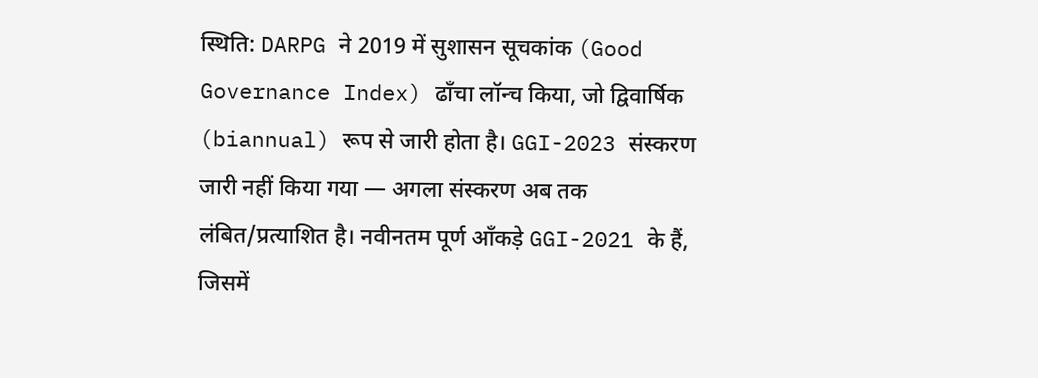स्थिति: DARPG ने 2019 में सुशासन सूचकांक (Good Governance Index) ढाँचा लॉन्च किया, जो द्विवार्षिक (biannual) रूप से जारी होता है। GGI-2023 संस्करण जारी नहीं किया गया — अगला संस्करण अब तक लंबित/प्रत्याशित है। नवीनतम पूर्ण आँकड़े GGI-2021 के हैं, जिसमें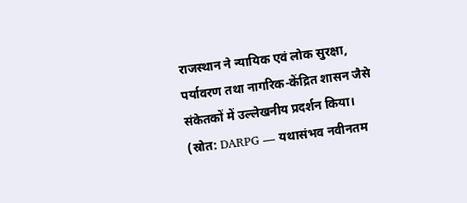राजस्थान ने न्यायिक एवं लोक सुरक्षा, पर्यावरण तथा नागरिक-केंद्रित शासन जैसे संकेतकों में उल्लेखनीय प्रदर्शन किया। (स्रोत: DARPG — यथासंभव नवीनतम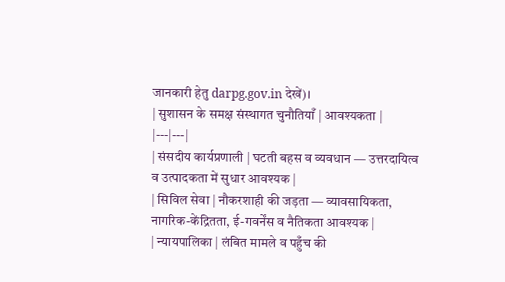जानकारी हेतु darpg.gov.in देखें)।
| सुशासन के समक्ष संस्थागत चुनौतियाँ | आवश्यकता |
|---|---|
| संसदीय कार्यप्रणाली | घटती बहस व व्यवधान — उत्तरदायित्व व उत्पादकता में सुधार आवश्यक |
| सिविल सेवा | नौकरशाही की जड़ता — व्यावसायिकता, नागरिक-केंद्रितता, ई-गवर्नेंस व नैतिकता आवश्यक |
| न्यायपालिका | लंबित मामले व पहुँच की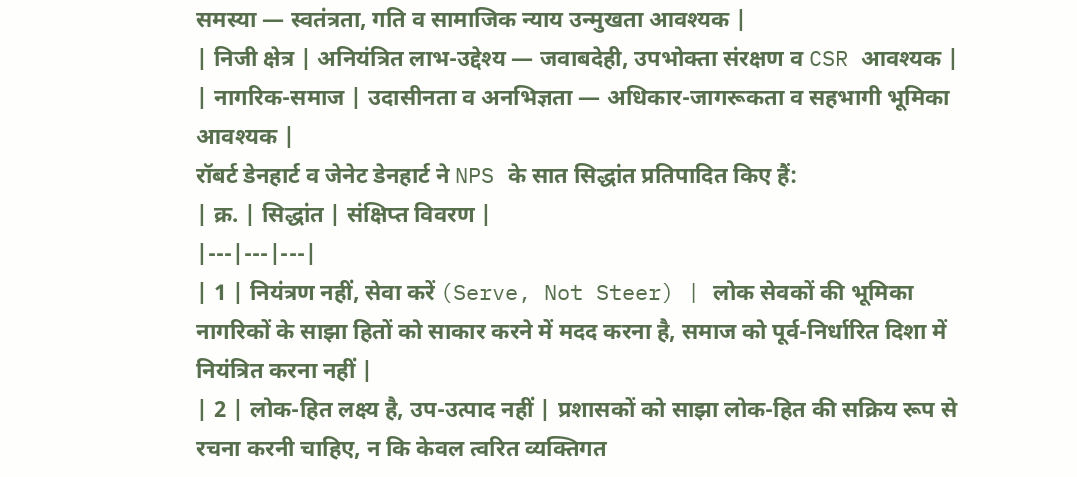समस्या — स्वतंत्रता, गति व सामाजिक न्याय उन्मुखता आवश्यक |
| निजी क्षेत्र | अनियंत्रित लाभ-उद्देश्य — जवाबदेही, उपभोक्ता संरक्षण व CSR आवश्यक |
| नागरिक-समाज | उदासीनता व अनभिज्ञता — अधिकार-जागरूकता व सहभागी भूमिका आवश्यक |
रॉबर्ट डेनहार्ट व जेनेट डेनहार्ट ने NPS के सात सिद्धांत प्रतिपादित किए हैं:
| क्र. | सिद्धांत | संक्षिप्त विवरण |
|---|---|---|
| 1 | नियंत्रण नहीं, सेवा करें (Serve, Not Steer) | लोक सेवकों की भूमिका नागरिकों के साझा हितों को साकार करने में मदद करना है, समाज को पूर्व-निर्धारित दिशा में नियंत्रित करना नहीं |
| 2 | लोक-हित लक्ष्य है, उप-उत्पाद नहीं | प्रशासकों को साझा लोक-हित की सक्रिय रूप से रचना करनी चाहिए, न कि केवल त्वरित व्यक्तिगत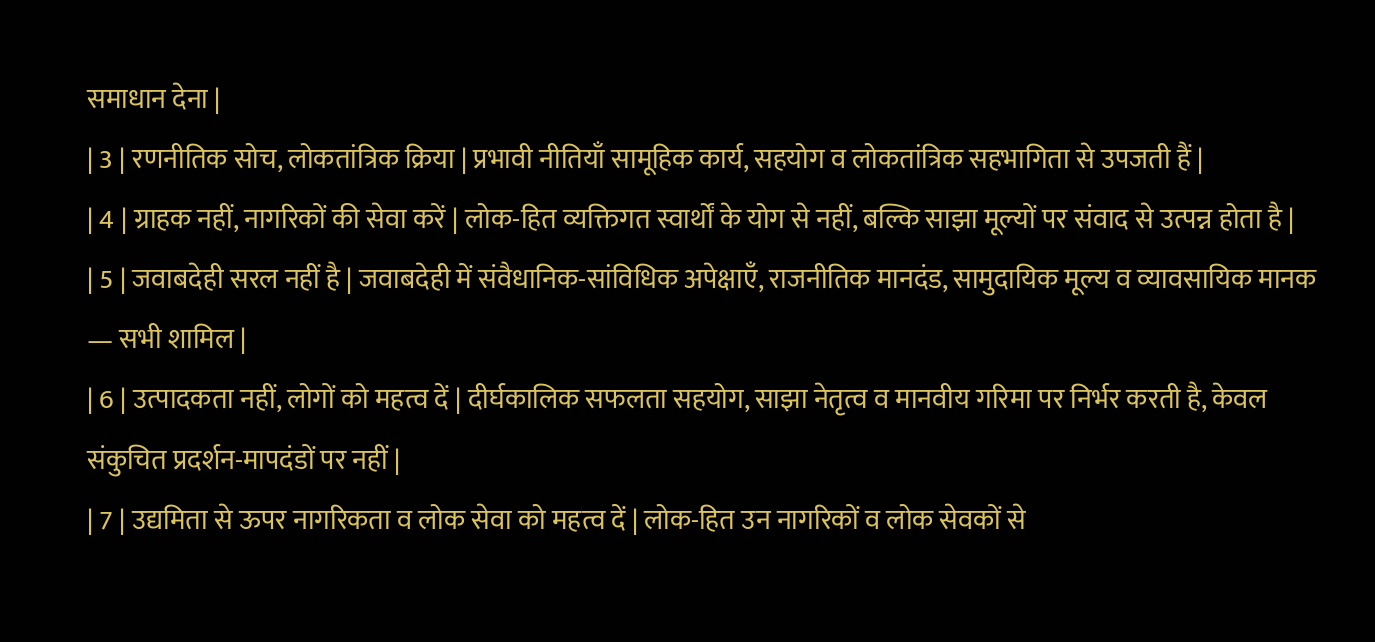समाधान देना |
| 3 | रणनीतिक सोच, लोकतांत्रिक क्रिया | प्रभावी नीतियाँ सामूहिक कार्य, सहयोग व लोकतांत्रिक सहभागिता से उपजती हैं |
| 4 | ग्राहक नहीं, नागरिकों की सेवा करें | लोक-हित व्यक्तिगत स्वार्थों के योग से नहीं, बल्कि साझा मूल्यों पर संवाद से उत्पन्न होता है |
| 5 | जवाबदेही सरल नहीं है | जवाबदेही में संवैधानिक-सांविधिक अपेक्षाएँ, राजनीतिक मानदंड, सामुदायिक मूल्य व व्यावसायिक मानक — सभी शामिल |
| 6 | उत्पादकता नहीं, लोगों को महत्व दें | दीर्घकालिक सफलता सहयोग, साझा नेतृत्व व मानवीय गरिमा पर निर्भर करती है, केवल संकुचित प्रदर्शन-मापदंडों पर नहीं |
| 7 | उद्यमिता से ऊपर नागरिकता व लोक सेवा को महत्व दें | लोक-हित उन नागरिकों व लोक सेवकों से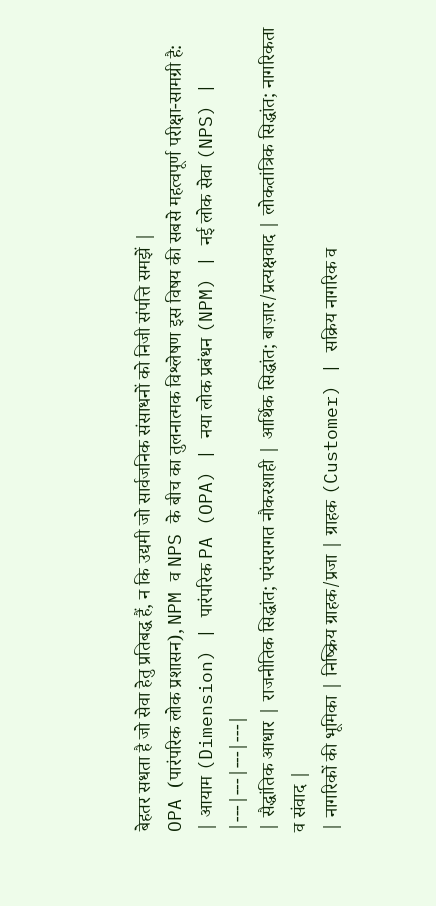बेहतर सधता है जो सेवा हेतु प्रतिबद्ध हैं, न कि उद्यमी जो सार्वजनिक संसाधनों को निजी संपत्ति समझें |
OPA (पारंपरिक लोक प्रशासन), NPM व NPS के बीच का तुलनात्मक विश्लेषण इस विषय की सबसे महत्वपूर्ण परीक्षा-सामग्री है:
| आयाम (Dimension) | पारंपरिक PA (OPA) | नया लोक प्रबंधन (NPM) | नई लोक सेवा (NPS) |
|---|---|---|---|
| सैद्धांतिक आधार | राजनीतिक सिद्धांत; परंपरागत नौकरशाही | आर्थिक सिद्धांत; बाज़ार/प्रत्यक्षवाद | लोकतांत्रिक सिद्धांत; नागरिकता व संवाद |
| नागरिकों की भूमिका | निष्क्रिय ग्राहक/प्रजा | ग्राहक (Customer) | सक्रिय नागरिक व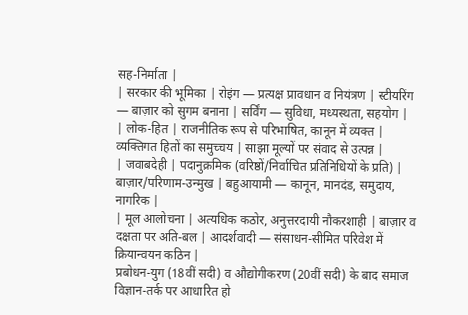सह-निर्माता |
| सरकार की भूमिका | रोइंग — प्रत्यक्ष प्रावधान व नियंत्रण | स्टीयरिंग — बाज़ार को सुगम बनाना | सर्विंग — सुविधा, मध्यस्थता, सहयोग |
| लोक-हित | राजनीतिक रूप से परिभाषित, कानून में व्यक्त | व्यक्तिगत हितों का समुच्चय | साझा मूल्यों पर संवाद से उत्पन्न |
| जवाबदेही | पदानुक्रमिक (वरिष्ठों/निर्वाचित प्रतिनिधियों के प्रति) | बाज़ार/परिणाम-उन्मुख | बहुआयामी — कानून, मानदंड, समुदाय, नागरिक |
| मूल आलोचना | अत्यधिक कठोर, अनुत्तरदायी नौकरशाही | बाज़ार व दक्षता पर अति-बल | आदर्शवादी — संसाधन-सीमित परिवेश में क्रियान्वयन कठिन |
प्रबोधन-युग (18वीं सदी) व औद्योगीकरण (20वीं सदी) के बाद समाज विज्ञान-तर्क पर आधारित हो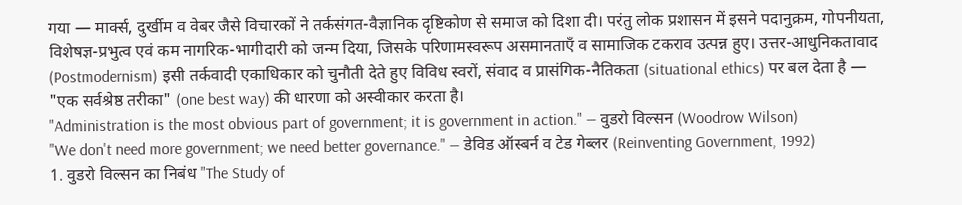गया — मार्क्स, दुर्खीम व वेबर जैसे विचारकों ने तर्कसंगत-वैज्ञानिक दृष्टिकोण से समाज को दिशा दी। परंतु लोक प्रशासन में इसने पदानुक्रम, गोपनीयता, विशेषज्ञ-प्रभुत्व एवं कम नागरिक-भागीदारी को जन्म दिया, जिसके परिणामस्वरूप असमानताएँ व सामाजिक टकराव उत्पन्न हुए। उत्तर-आधुनिकतावाद (Postmodernism) इसी तर्कवादी एकाधिकार को चुनौती देते हुए विविध स्वरों, संवाद व प्रासंगिक-नैतिकता (situational ethics) पर बल देता है — "एक सर्वश्रेष्ठ तरीका" (one best way) की धारणा को अस्वीकार करता है।
"Administration is the most obvious part of government; it is government in action." — वुडरो विल्सन (Woodrow Wilson)
"We don't need more government; we need better governance." — डेविड ऑस्बर्न व टेड गेब्लर (Reinventing Government, 1992)
1. वुडरो विल्सन का निबंध "The Study of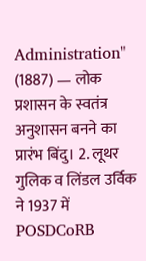Administration" (1887) — लोक प्रशासन के स्वतंत्र अनुशासन बनने का प्रारंभ बिंदु। 2. लूथर गुलिक व लिंडल उर्विक ने 1937 में POSDCoRB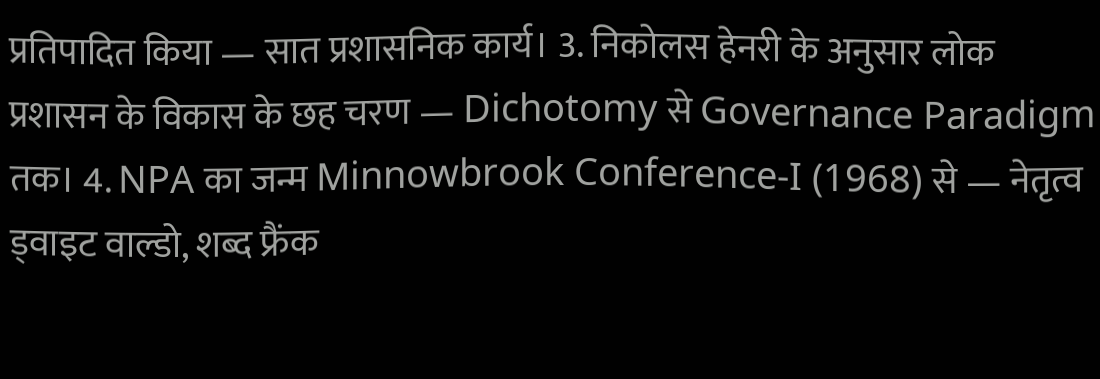प्रतिपादित किया — सात प्रशासनिक कार्य। 3. निकोलस हेनरी के अनुसार लोक प्रशासन के विकास के छह चरण — Dichotomy से Governance Paradigm तक। 4. NPA का जन्म Minnowbrook Conference-I (1968) से — नेतृत्व ड्वाइट वाल्डो, शब्द फ्रैंक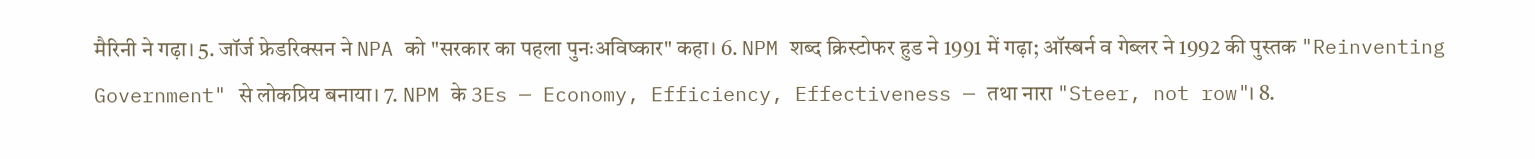मैरिनी ने गढ़ा। 5. जॉर्ज फ्रेडरिक्सन ने NPA को "सरकार का पहला पुनःअविष्कार" कहा। 6. NPM शब्द क्रिस्टोफर हुड ने 1991 में गढ़ा; ऑस्बर्न व गेब्लर ने 1992 की पुस्तक "Reinventing Government" से लोकप्रिय बनाया। 7. NPM के 3Es — Economy, Efficiency, Effectiveness — तथा नारा "Steer, not row"। 8.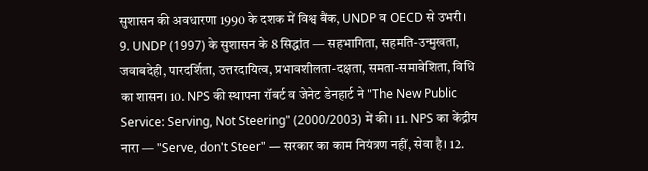सुशासन की अवधारणा 1990 के दशक में विश्व बैंक, UNDP व OECD से उभरी। 9. UNDP (1997) के सुशासन के 8 सिद्धांत — सहभागिता, सहमति-उन्मुखता, जवाबदेही, पारदर्शिता, उत्तरदायित्व, प्रभावशीलता-दक्षता, समता-समावेशिता, विधि का शासन। 10. NPS की स्थापना रॉबर्ट व जेनेट डेनहार्ट ने "The New Public Service: Serving, Not Steering" (2000/2003) में की। 11. NPS का केंद्रीय नारा — "Serve, don't Steer" — सरकार का काम नियंत्रण नहीं, सेवा है। 12.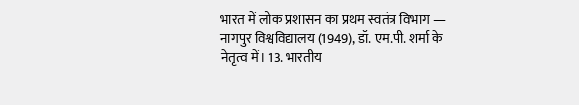भारत में लोक प्रशासन का प्रथम स्वतंत्र विभाग — नागपुर विश्वविद्यालय (1949), डॉ. एम.पी. शर्मा के नेतृत्व में। 13. भारतीय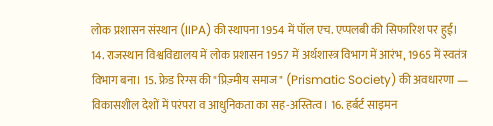लोक प्रशासन संस्थान (IIPA) की स्थापना 1954 में पॉल एच. एप्पलबी की सिफारिश पर हुई। 14. राजस्थान विश्वविद्यालय में लोक प्रशासन 1957 में अर्थशास्त्र विभाग में आरंभ, 1965 में स्वतंत्र विभाग बना। 15. फ्रेड रिग्स की "प्रिज़्मीय समाज" (Prismatic Society) की अवधारणा — विकासशील देशों में परंपरा व आधुनिकता का सह-अस्तित्व। 16. हर्बर्ट साइमन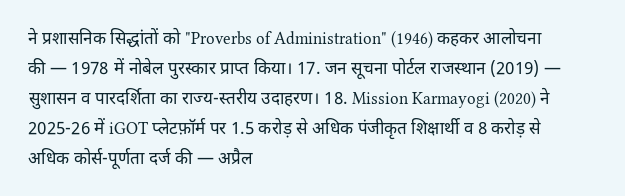ने प्रशासनिक सिद्धांतों को "Proverbs of Administration" (1946) कहकर आलोचना की — 1978 में नोबेल पुरस्कार प्राप्त किया। 17. जन सूचना पोर्टल राजस्थान (2019) — सुशासन व पारदर्शिता का राज्य-स्तरीय उदाहरण। 18. Mission Karmayogi (2020) ने 2025-26 में iGOT प्लेटफ़ॉर्म पर 1.5 करोड़ से अधिक पंजीकृत शिक्षार्थी व 8 करोड़ से अधिक कोर्स-पूर्णता दर्ज की — अप्रैल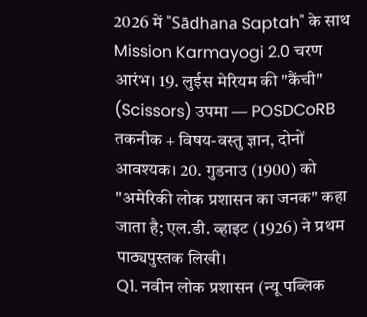2026 में "Sādhana Saptah" के साथ Mission Karmayogi 2.0 चरण आरंभ। 19. लुईस मेरियम की "कैंची" (Scissors) उपमा — POSDCoRB तकनीक + विषय-वस्तु ज्ञान, दोनों आवश्यक। 20. गुडनाउ (1900) को "अमेरिकी लोक प्रशासन का जनक" कहा जाता है; एल.डी. व्हाइट (1926) ने प्रथम पाठ्यपुस्तक लिखी।
Q1. नवीन लोक प्रशासन (न्यू पब्लिक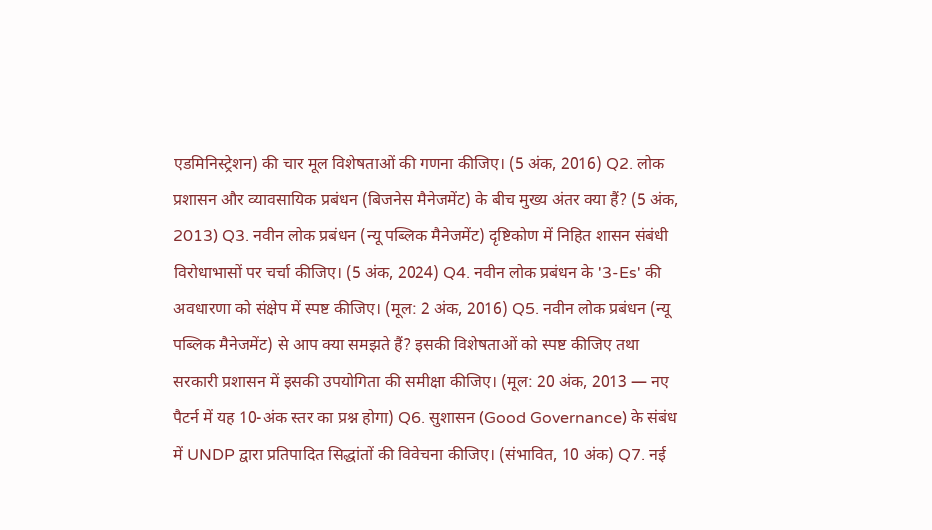एडमिनिस्ट्रेशन) की चार मूल विशेषताओं की गणना कीजिए। (5 अंक, 2016) Q2. लोक प्रशासन और व्यावसायिक प्रबंधन (बिजनेस मैनेजमेंट) के बीच मुख्य अंतर क्या हैं? (5 अंक, 2013) Q3. नवीन लोक प्रबंधन (न्यू पब्लिक मैनेजमेंट) दृष्टिकोण में निहित शासन संबंधी विरोधाभासों पर चर्चा कीजिए। (5 अंक, 2024) Q4. नवीन लोक प्रबंधन के '3-Es' की अवधारणा को संक्षेप में स्पष्ट कीजिए। (मूल: 2 अंक, 2016) Q5. नवीन लोक प्रबंधन (न्यू पब्लिक मैनेजमेंट) से आप क्या समझते हैं? इसकी विशेषताओं को स्पष्ट कीजिए तथा सरकारी प्रशासन में इसकी उपयोगिता की समीक्षा कीजिए। (मूल: 20 अंक, 2013 — नए पैटर्न में यह 10-अंक स्तर का प्रश्न होगा) Q6. सुशासन (Good Governance) के संबंध में UNDP द्वारा प्रतिपादित सिद्धांतों की विवेचना कीजिए। (संभावित, 10 अंक) Q7. नई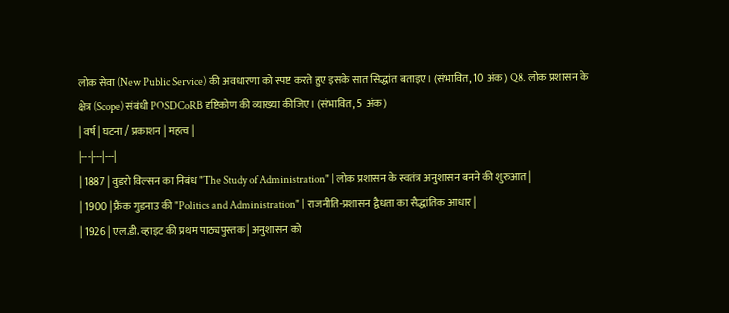लोक सेवा (New Public Service) की अवधारणा को स्पष्ट करते हुए इसके सात सिद्धांत बताइए। (संभावित, 10 अंक) Q8. लोक प्रशासन के क्षेत्र (Scope) संबंधी POSDCoRB दृष्टिकोण की व्याख्या कीजिए। (संभावित, 5 अंक)
| वर्ष | घटना / प्रकाशन | महत्व |
|---|---|---|
| 1887 | वुडरो विल्सन का निबंध "The Study of Administration" | लोक प्रशासन के स्वतंत्र अनुशासन बनने की शुरुआत |
| 1900 | फ्रैंक गुडनाउ की "Politics and Administration" | राजनीति-प्रशासन द्वैधता का सैद्धांतिक आधार |
| 1926 | एल.डी. व्हाइट की प्रथम पाठ्यपुस्तक | अनुशासन को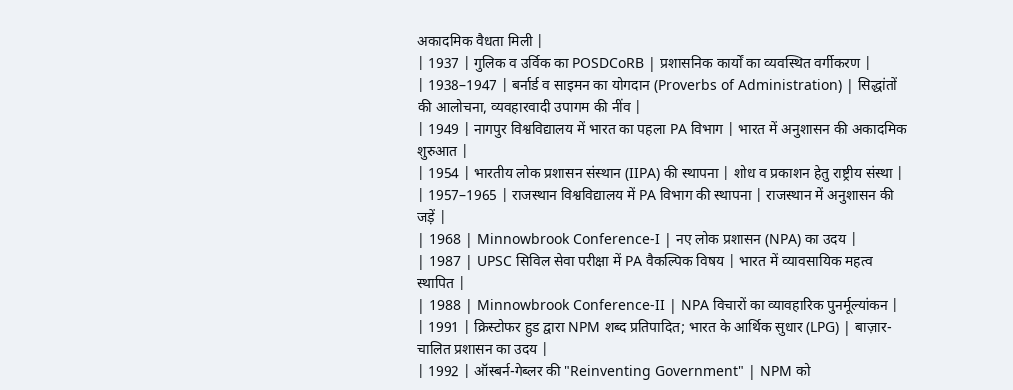अकादमिक वैधता मिली |
| 1937 | गुलिक व उर्विक का POSDCoRB | प्रशासनिक कार्यों का व्यवस्थित वर्गीकरण |
| 1938–1947 | बर्नार्ड व साइमन का योगदान (Proverbs of Administration) | सिद्धांतों की आलोचना, व्यवहारवादी उपागम की नींव |
| 1949 | नागपुर विश्वविद्यालय में भारत का पहला PA विभाग | भारत में अनुशासन की अकादमिक शुरुआत |
| 1954 | भारतीय लोक प्रशासन संस्थान (IIPA) की स्थापना | शोध व प्रकाशन हेतु राष्ट्रीय संस्था |
| 1957–1965 | राजस्थान विश्वविद्यालय में PA विभाग की स्थापना | राजस्थान में अनुशासन की जड़ें |
| 1968 | Minnowbrook Conference-I | नए लोक प्रशासन (NPA) का उदय |
| 1987 | UPSC सिविल सेवा परीक्षा में PA वैकल्पिक विषय | भारत में व्यावसायिक महत्व स्थापित |
| 1988 | Minnowbrook Conference-II | NPA विचारों का व्यावहारिक पुनर्मूल्यांकन |
| 1991 | क्रिस्टोफर हुड द्वारा NPM शब्द प्रतिपादित; भारत के आर्थिक सुधार (LPG) | बाज़ार-चालित प्रशासन का उदय |
| 1992 | ऑस्बर्न-गेब्लर की "Reinventing Government" | NPM को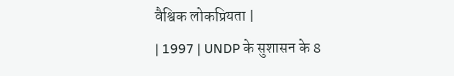वैश्विक लोकप्रियता |
| 1997 | UNDP के सुशासन के 8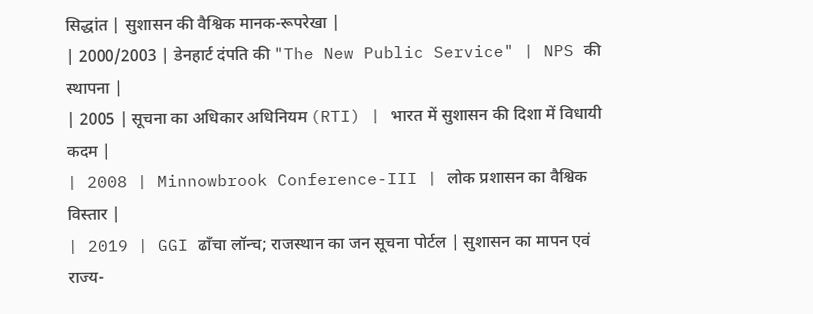सिद्धांत | सुशासन की वैश्विक मानक-रूपरेखा |
| 2000/2003 | डेनहार्ट दंपति की "The New Public Service" | NPS की स्थापना |
| 2005 | सूचना का अधिकार अधिनियम (RTI) | भारत में सुशासन की दिशा में विधायी कदम |
| 2008 | Minnowbrook Conference-III | लोक प्रशासन का वैश्विक विस्तार |
| 2019 | GGI ढाँचा लॉन्च; राजस्थान का जन सूचना पोर्टल | सुशासन का मापन एवं राज्य-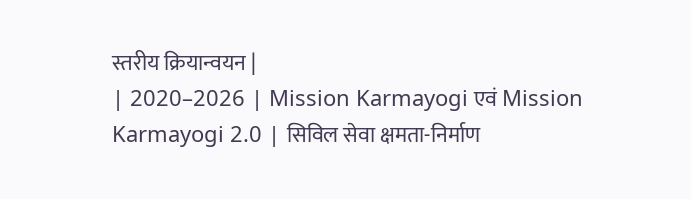स्तरीय क्रियान्वयन |
| 2020–2026 | Mission Karmayogi एवं Mission Karmayogi 2.0 | सिविल सेवा क्षमता-निर्माण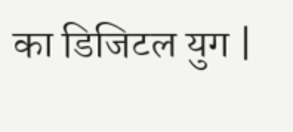का डिजिटल युग |